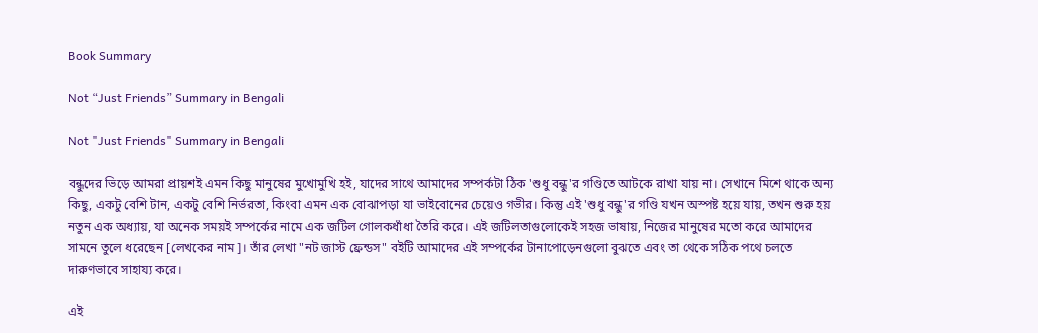Book Summary

Not “Just Friends” Summary in Bengali

Not "Just Friends" Summary in Bengali

বন্ধুদের ভিড়ে আমরা প্রায়শই এমন কিছু মানুষের মুখোমুখি হই, যাদের সাথে আমাদের সম্পর্কটা ঠিক 'শুধু বন্ধু'র গণ্ডিতে আটকে রাখা যায় না। সেখানে মিশে থাকে অন্য কিছু, একটু বেশি টান, একটু বেশি নির্ভরতা, কিংবা এমন এক বোঝাপড়া যা ভাইবোনের চেয়েও গভীর। কিন্তু এই 'শুধু বন্ধু'র গণ্ডি যখন অস্পষ্ট হয়ে যায়, তখন শুরু হয় নতুন এক অধ্যায়, যা অনেক সময়ই সম্পর্কের নামে এক জটিল গোলকধাঁধা তৈরি করে। এই জটিলতাগুলোকেই সহজ ভাষায়, নিজের মানুষের মতো করে আমাদের সামনে তুলে ধরেছেন [লেখকের নাম]। তাঁর লেখা "নট জাস্ট ফ্রেন্ডস" বইটি আমাদের এই সম্পর্কের টানাপোড়েনগুলো বুঝতে এবং তা থেকে সঠিক পথে চলতে দারুণভাবে সাহায্য করে।

এই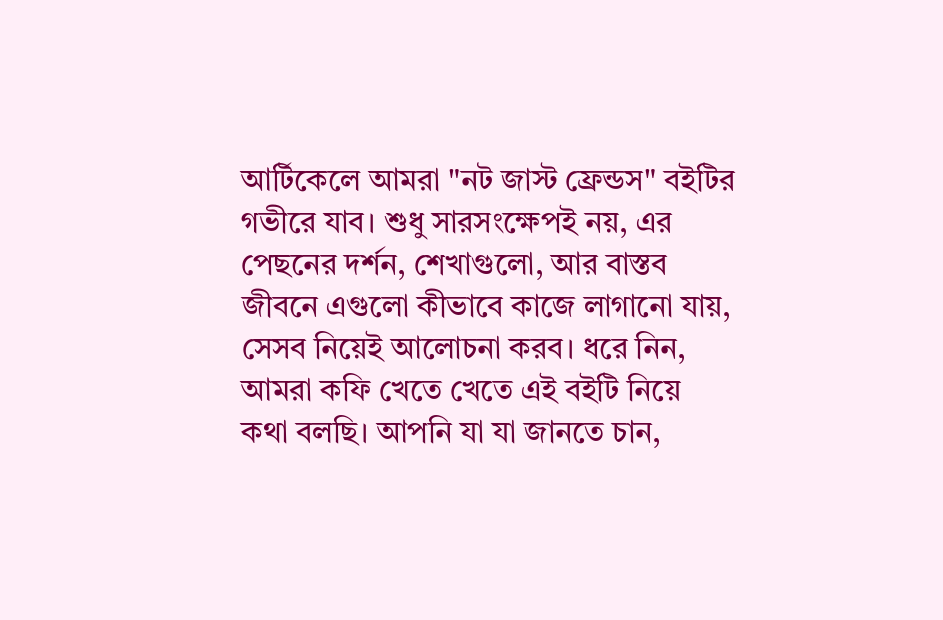আর্টিকেলে আমরা "নট জাস্ট ফ্রেন্ডস" বইটির গভীরে যাব। শুধু সারসংক্ষেপই নয়, এর পেছনের দর্শন, শেখাগুলো, আর বাস্তব জীবনে এগুলো কীভাবে কাজে লাগানো যায়, সেসব নিয়েই আলোচনা করব। ধরে নিন, আমরা কফি খেতে খেতে এই বইটি নিয়ে কথা বলছি। আপনি যা যা জানতে চান,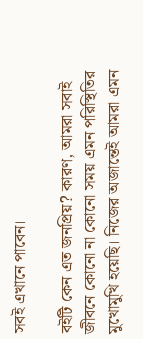সবই এখানে পাবেন।

বইটি কেন এত জনপ্রিয়? কারণ, আমরা সবাই জীবনে কোনো না কোনো সময় এমন পরিস্থিতির মুখোমুখি হয়েছি। নিজের অজান্তেই আমরা এমন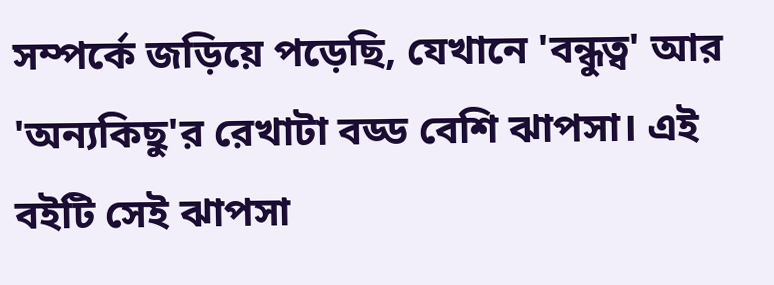সম্পর্কে জড়িয়ে পড়েছি, যেখানে 'বন্ধুত্ব' আর 'অন্যকিছু'র রেখাটা বড্ড বেশি ঝাপসা। এই বইটি সেই ঝাপসা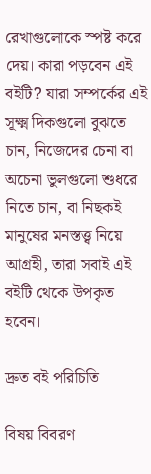রেখাগুলোকে স্পষ্ট করে দেয়। কারা পড়বেন এই বইটি? যারা সম্পর্কের এই সূক্ষ্ম দিকগুলো বুঝতে চান, নিজেদের চেনা বা অচেনা ভুলগুলো শুধরে নিতে চান, বা নিছকই মানুষের মনস্তত্ত্ব নিয়ে আগ্রহী, তারা সবাই এই বইটি থেকে উপকৃত হবেন।

দ্রুত বই পরিচিতি

বিষয় বিবরণ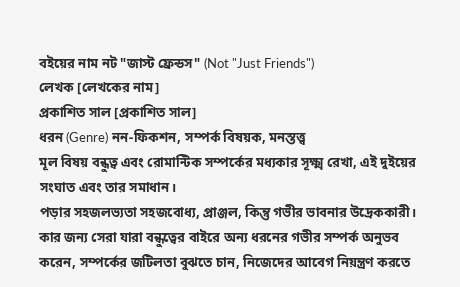বইয়ের নাম নট "জাস্ট ফ্রেন্ডস" (Not "Just Friends")
লেখক [লেখকের নাম]
প্রকাশিত সাল [প্রকাশিত সাল]
ধরন (Genre) নন-ফিকশন, সম্পর্ক বিষয়ক, মনস্তত্ত্ব
মূল বিষয় বন্ধুত্ব এবং রোমান্টিক সম্পর্কের মধ্যকার সূক্ষ্ম রেখা, এই দুইয়ের সংঘাত এবং তার সমাধান।
পড়ার সহজলভ্যতা সহজবোধ্য, প্রাঞ্জল, কিন্তু গভীর ভাবনার উদ্রেককারী।
কার জন্য সেরা যারা বন্ধুত্বের বাইরে অন্য ধরনের গভীর সম্পর্ক অনুভব করেন, সম্পর্কের জটিলতা বুঝতে চান, নিজেদের আবেগ নিয়ন্ত্রণ করতে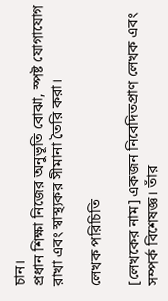চান।
প্রধান শিক্ষা নিজের অনুভূতি বোঝা, স্পষ্ট যোগাযোগ রাখা এবং স্বাস্থ্যকর সীমানা তৈরি করা।

লেখক পরিচিতি

[লেখকের নাম] একজন নিবেদিতপ্রাণ লেখক এবং সম্পর্ক বিশেষজ্ঞ। তাঁর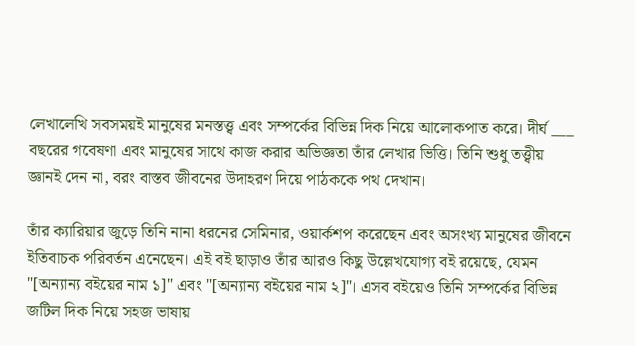লেখালেখি সবসময়ই মানুষের মনস্তত্ত্ব এবং সম্পর্কের বিভিন্ন দিক নিয়ে আলোকপাত করে। দীর্ঘ ___ বছরের গবেষণা এবং মানুষের সাথে কাজ করার অভিজ্ঞতা তাঁর লেখার ভিত্তি। তিনি শুধু তত্ত্বীয় জ্ঞানই দেন না, বরং বাস্তব জীবনের উদাহরণ দিয়ে পাঠককে পথ দেখান।

তাঁর ক্যারিয়ার জুড়ে তিনি নানা ধরনের সেমিনার, ওয়ার্কশপ করেছেন এবং অসংখ্য মানুষের জীবনে ইতিবাচক পরিবর্তন এনেছেন। এই বই ছাড়াও তাঁর আরও কিছু উল্লেখযোগ্য বই রয়েছে, যেমন "[অন্যান্য বইয়ের নাম ১]" এবং "[অন্যান্য বইয়ের নাম ২]"। এসব বইয়েও তিনি সম্পর্কের বিভিন্ন জটিল দিক নিয়ে সহজ ভাষায়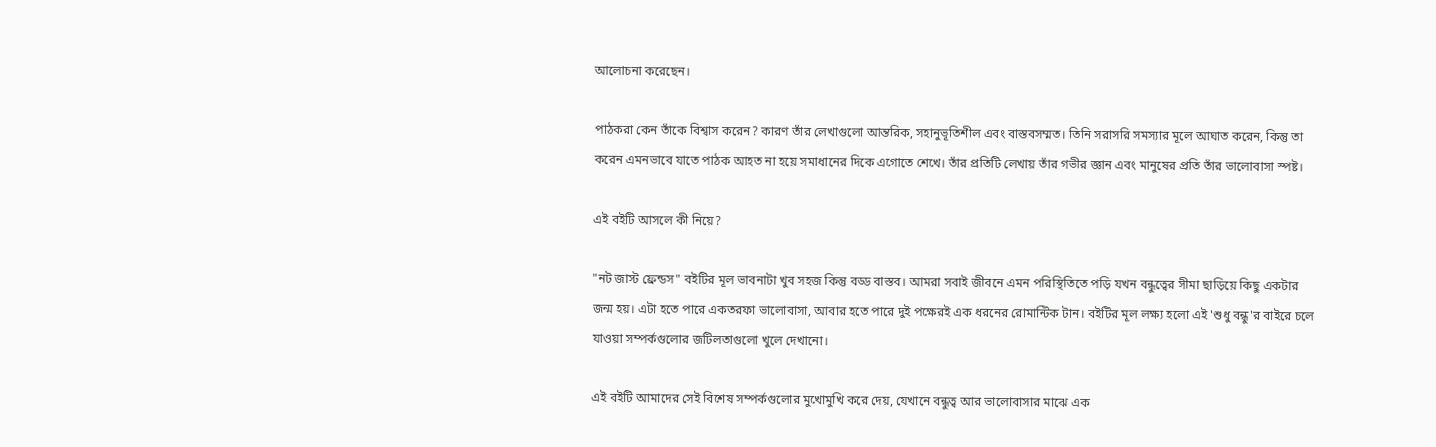আলোচনা করেছেন।

পাঠকরা কেন তাঁকে বিশ্বাস করেন? কারণ তাঁর লেখাগুলো আন্তরিক, সহানুভূতিশীল এবং বাস্তবসম্মত। তিনি সরাসরি সমস্যার মূলে আঘাত করেন, কিন্তু তা করেন এমনভাবে যাতে পাঠক আহত না হয়ে সমাধানের দিকে এগোতে শেখে। তাঁর প্রতিটি লেখায় তাঁর গভীর জ্ঞান এবং মানুষের প্রতি তাঁর ভালোবাসা স্পষ্ট।

এই বইটি আসলে কী নিয়ে?

"নট জাস্ট ফ্রেন্ডস" বইটির মূল ভাবনাটা খুব সহজ কিন্তু বড্ড বাস্তব। আমরা সবাই জীবনে এমন পরিস্থিতিতে পড়ি যখন বন্ধুত্বের সীমা ছাড়িয়ে কিছু একটার জন্ম হয়। এটা হতে পারে একতরফা ভালোবাসা, আবার হতে পারে দুই পক্ষেরই এক ধরনের রোমান্টিক টান। বইটির মূল লক্ষ্য হলো এই 'শুধু বন্ধু'র বাইরে চলে যাওয়া সম্পর্কগুলোর জটিলতাগুলো খুলে দেখানো।

এই বইটি আমাদের সেই বিশেষ সম্পর্কগুলোর মুখোমুখি করে দেয়, যেখানে বন্ধুত্ব আর ভালোবাসার মাঝে এক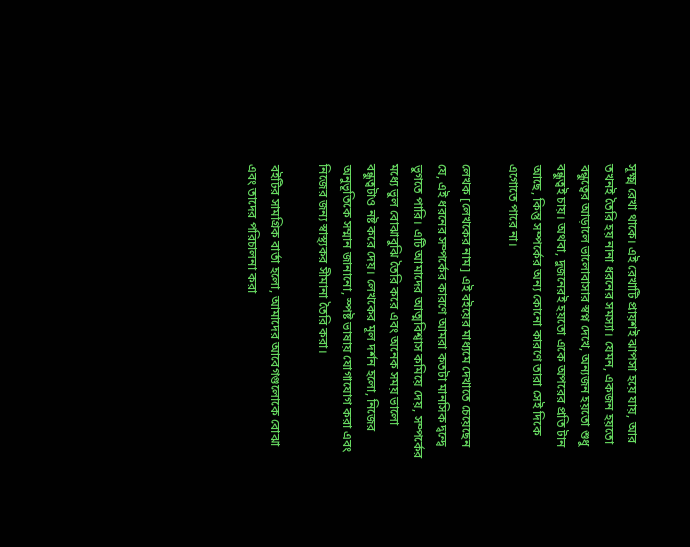সূক্ষ্ম রেখা থাকে। এই রেখাটি প্রায়শই ঝাপসা হয়ে যায়, আর তখনই তৈরি হয় নানা ধরনের সমস্যা। যেমন, একজন হয়তো বন্ধুত্বের আড়ালে ভালোবাসার স্বপ্ন দেখে, অন্যজন হয়তো শুধু বন্ধুত্বই চায়। অথবা, দুজনেরই হয়তো একে অপরের প্রতি টান আছে, কিন্তু সম্পর্কের অন্য কোনো কারণে তারা সেই দিকে এগোতে পারে না।

লেখক [লেখকের নাম] এই বইয়ের মাধ্যমে দেখাতে চেয়েছেন যে, এই ধরনের সম্পর্কের কারণে আমরা কতটা মানসিক দ্বন্দ্বে ভুগতে পারি। এটি আমাদের আত্মবিশ্বাস কমিয়ে দেয়, সম্পর্কের মধ্যে ভুল বোঝাবুঝি তৈরি করে এবং অনেক সময় ভালো বন্ধুত্বটাও নষ্ট করে দেয়। লেখকের মূল দর্শন হলো, নিজের অনুভূতিকে সম্মান জানানো, স্পষ্ট ভাষায় যোগাযোগ করা এবং নিজের জন্য স্বাস্থ্যকর সীমানা তৈরি করা।

বইটির সামগ্রিক বার্তা হলো, আমাদের আবেগগুলোকে বোঝা এবং তাদের পরিচালনা করা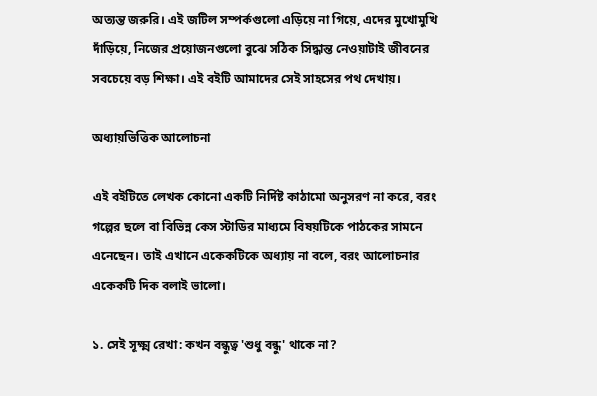অত্যন্ত জরুরি। এই জটিল সম্পর্কগুলো এড়িয়ে না গিয়ে, এদের মুখোমুখি দাঁড়িয়ে, নিজের প্রয়োজনগুলো বুঝে সঠিক সিদ্ধান্ত নেওয়াটাই জীবনের সবচেয়ে বড় শিক্ষা। এই বইটি আমাদের সেই সাহসের পথ দেখায়।

অধ্যায়ভিত্তিক আলোচনা

এই বইটিতে লেখক কোনো একটি নির্দিষ্ট কাঠামো অনুসরণ না করে, বরং গল্পের ছলে বা বিভিন্ন কেস স্টাডির মাধ্যমে বিষয়টিকে পাঠকের সামনে এনেছেন। তাই এখানে একেকটিকে অধ্যায় না বলে, বরং আলোচনার একেকটি দিক বলাই ভালো।

১. সেই সূক্ষ্ম রেখা: কখন বন্ধুত্ব 'শুধু বন্ধু' থাকে না?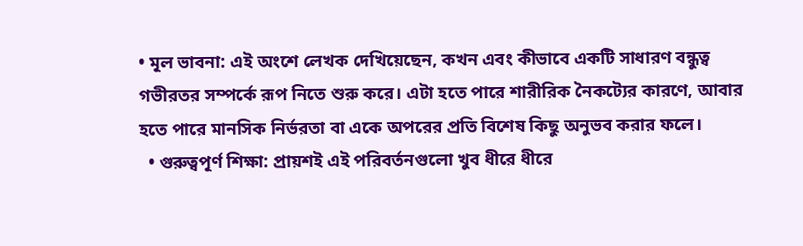• মূল ভাবনা: এই অংশে লেখক দেখিয়েছেন, কখন এবং কীভাবে একটি সাধারণ বন্ধুত্ব গভীরতর সম্পর্কে রূপ নিতে শুরু করে। এটা হতে পারে শারীরিক নৈকট্যের কারণে, আবার হতে পারে মানসিক নির্ভরতা বা একে অপরের প্রতি বিশেষ কিছু অনুভব করার ফলে।
  • গুরুত্বপূর্ণ শিক্ষা: প্রায়শই এই পরিবর্তনগুলো খুব ধীরে ধীরে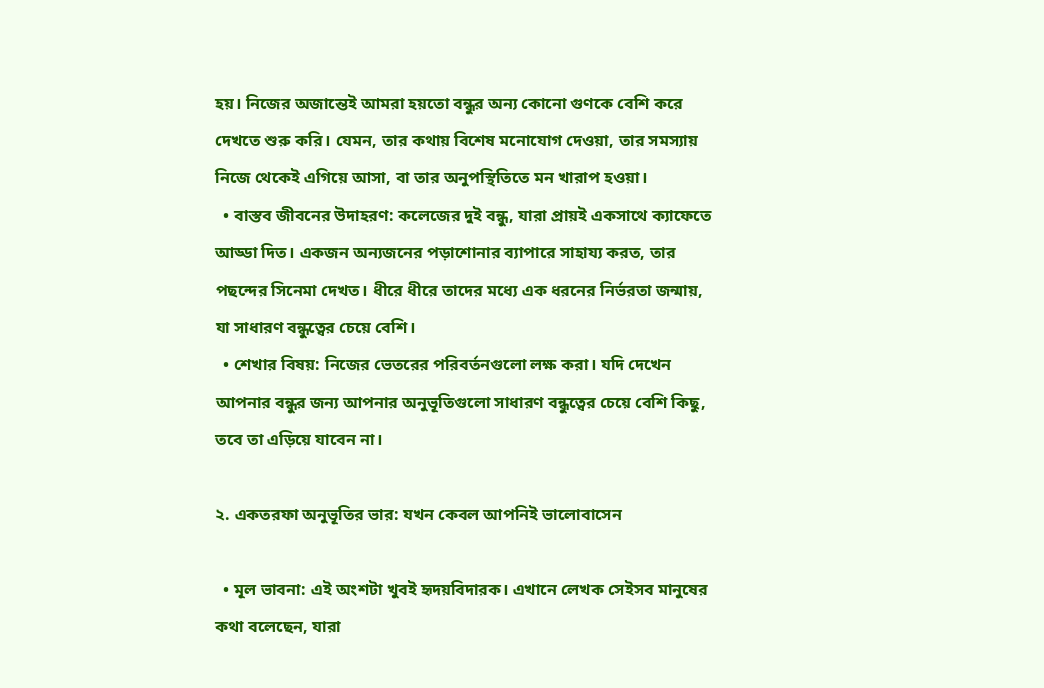হয়। নিজের অজান্তেই আমরা হয়তো বন্ধুর অন্য কোনো গুণকে বেশি করে দেখতে শুরু করি। যেমন, তার কথায় বিশেষ মনোযোগ দেওয়া, তার সমস্যায় নিজে থেকেই এগিয়ে আসা, বা তার অনুপস্থিতিতে মন খারাপ হওয়া।
  • বাস্তব জীবনের উদাহরণ: কলেজের দুই বন্ধু, যারা প্রায়ই একসাথে ক্যাফেতে আড্ডা দিত। একজন অন্যজনের পড়াশোনার ব্যাপারে সাহায্য করত, তার পছন্দের সিনেমা দেখত। ধীরে ধীরে তাদের মধ্যে এক ধরনের নির্ভরতা জন্মায়, যা সাধারণ বন্ধুত্বের চেয়ে বেশি।
  • শেখার বিষয়: নিজের ভেতরের পরিবর্তনগুলো লক্ষ করা। যদি দেখেন আপনার বন্ধুর জন্য আপনার অনুভূতিগুলো সাধারণ বন্ধুত্বের চেয়ে বেশি কিছু, তবে তা এড়িয়ে যাবেন না।

২. একতরফা অনুভূতির ভার: যখন কেবল আপনিই ভালোবাসেন

  • মূল ভাবনা: এই অংশটা খুবই হৃদয়বিদারক। এখানে লেখক সেইসব মানুষের কথা বলেছেন, যারা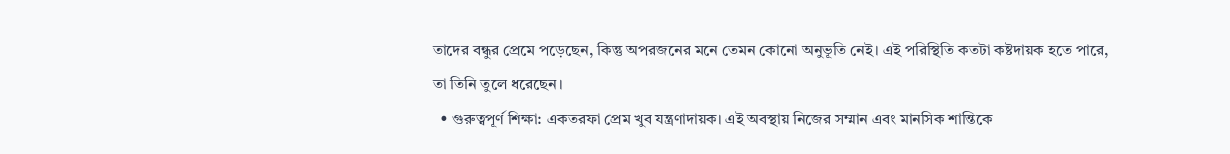তাদের বন্ধুর প্রেমে পড়েছেন, কিন্তু অপরজনের মনে তেমন কোনো অনুভূতি নেই। এই পরিস্থিতি কতটা কষ্টদায়ক হতে পারে, তা তিনি তুলে ধরেছেন।
  • গুরুত্বপূর্ণ শিক্ষা: একতরফা প্রেম খুব যন্ত্রণাদায়ক। এই অবস্থায় নিজের সম্মান এবং মানসিক শান্তিকে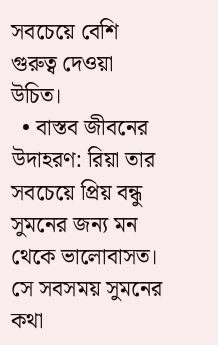সবচেয়ে বেশি গুরুত্ব দেওয়া উচিত।
  • বাস্তব জীবনের উদাহরণ: রিয়া তার সবচেয়ে প্রিয় বন্ধু সুমনের জন্য মন থেকে ভালোবাসত। সে সবসময় সুমনের কথা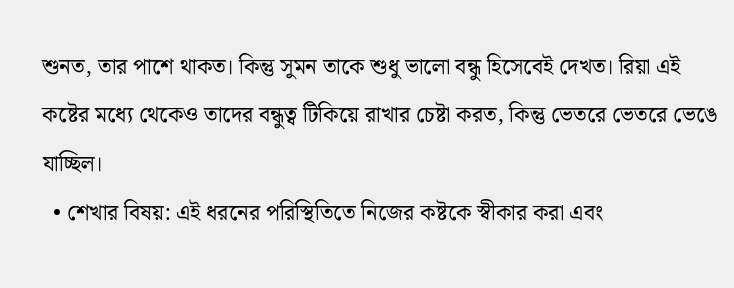শুনত, তার পাশে থাকত। কিন্তু সুমন তাকে শুধু ভালো বন্ধু হিসেবেই দেখত। রিয়া এই কষ্টের মধ্যে থেকেও তাদের বন্ধুত্ব টিকিয়ে রাখার চেষ্টা করত, কিন্তু ভেতরে ভেতরে ভেঙে যাচ্ছিল।
  • শেখার বিষয়: এই ধরনের পরিস্থিতিতে নিজের কষ্টকে স্বীকার করা এবং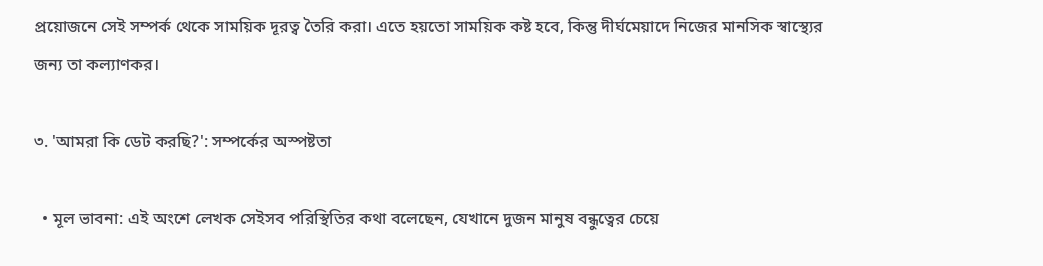প্রয়োজনে সেই সম্পর্ক থেকে সাময়িক দূরত্ব তৈরি করা। এতে হয়তো সাময়িক কষ্ট হবে, কিন্তু দীর্ঘমেয়াদে নিজের মানসিক স্বাস্থ্যের জন্য তা কল্যাণকর।

৩. 'আমরা কি ডেট করছি?': সম্পর্কের অস্পষ্টতা

  • মূল ভাবনা: এই অংশে লেখক সেইসব পরিস্থিতির কথা বলেছেন, যেখানে দুজন মানুষ বন্ধুত্বের চেয়ে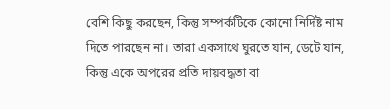বেশি কিছু করছেন, কিন্তু সম্পর্কটিকে কোনো নির্দিষ্ট নাম দিতে পারছেন না। তারা একসাথে ঘুরতে যান, ডেটে যান, কিন্তু একে অপরের প্রতি দায়বদ্ধতা বা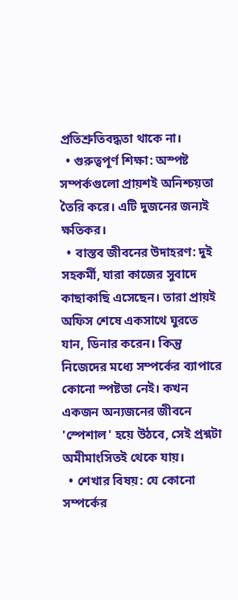প্রতিশ্রুতিবদ্ধতা থাকে না।
  • গুরুত্বপূর্ণ শিক্ষা: অস্পষ্ট সম্পর্কগুলো প্রায়শই অনিশ্চয়তা তৈরি করে। এটি দুজনের জন্যই ক্ষতিকর।
  • বাস্তব জীবনের উদাহরণ: দুই সহকর্মী, যারা কাজের সুবাদে কাছাকাছি এসেছেন। তারা প্রায়ই অফিস শেষে একসাথে ঘুরতে যান, ডিনার করেন। কিন্তু নিজেদের মধ্যে সম্পর্কের ব্যাপারে কোনো স্পষ্টতা নেই। কখন একজন অন্যজনের জীবনে 'স্পেশাল' হয়ে উঠবে, সেই প্রশ্নটা অমীমাংসিতই থেকে যায়।
  • শেখার বিষয়: যে কোনো সম্পর্কের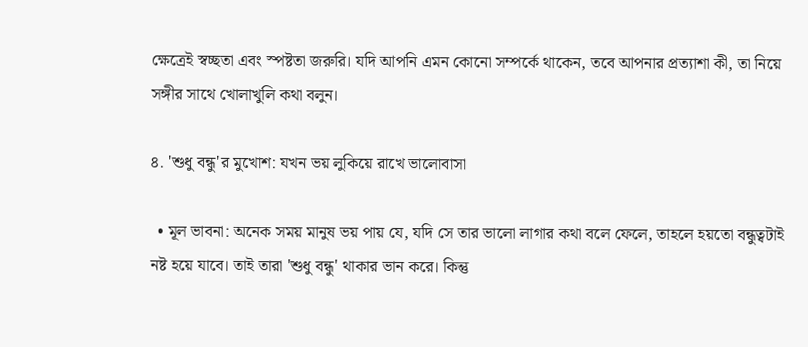ক্ষেত্রেই স্বচ্ছতা এবং স্পষ্টতা জরুরি। যদি আপনি এমন কোনো সম্পর্কে থাকেন, তবে আপনার প্রত্যাশা কী, তা নিয়ে সঙ্গীর সাথে খোলাখুলি কথা বলুন।

৪. 'শুধু বন্ধু'র মুখোশ: যখন ভয় লুকিয়ে রাখে ভালোবাসা

  • মূল ভাবনা: অনেক সময় মানুষ ভয় পায় যে, যদি সে তার ভালো লাগার কথা বলে ফেলে, তাহলে হয়তো বন্ধুত্বটাই নষ্ট হয়ে যাবে। তাই তারা 'শুধু বন্ধু' থাকার ভান করে। কিন্তু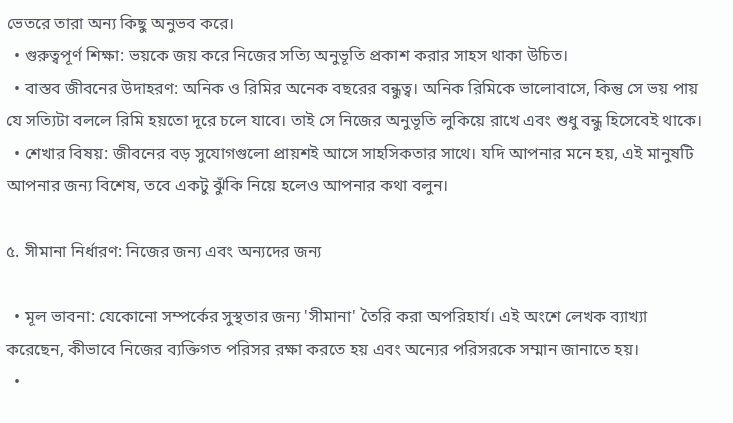ভেতরে তারা অন্য কিছু অনুভব করে।
  • গুরুত্বপূর্ণ শিক্ষা: ভয়কে জয় করে নিজের সত্যি অনুভূতি প্রকাশ করার সাহস থাকা উচিত।
  • বাস্তব জীবনের উদাহরণ: অনিক ও রিমির অনেক বছরের বন্ধুত্ব। অনিক রিমিকে ভালোবাসে, কিন্তু সে ভয় পায় যে সত্যিটা বললে রিমি হয়তো দূরে চলে যাবে। তাই সে নিজের অনুভূতি লুকিয়ে রাখে এবং শুধু বন্ধু হিসেবেই থাকে।
  • শেখার বিষয়: জীবনের বড় সুযোগগুলো প্রায়শই আসে সাহসিকতার সাথে। যদি আপনার মনে হয়, এই মানুষটি আপনার জন্য বিশেষ, তবে একটু ঝুঁকি নিয়ে হলেও আপনার কথা বলুন।

৫. সীমানা নির্ধারণ: নিজের জন্য এবং অন্যদের জন্য

  • মূল ভাবনা: যেকোনো সম্পর্কের সুস্থতার জন্য 'সীমানা' তৈরি করা অপরিহার্য। এই অংশে লেখক ব্যাখ্যা করেছেন, কীভাবে নিজের ব্যক্তিগত পরিসর রক্ষা করতে হয় এবং অন্যের পরিসরকে সম্মান জানাতে হয়।
  •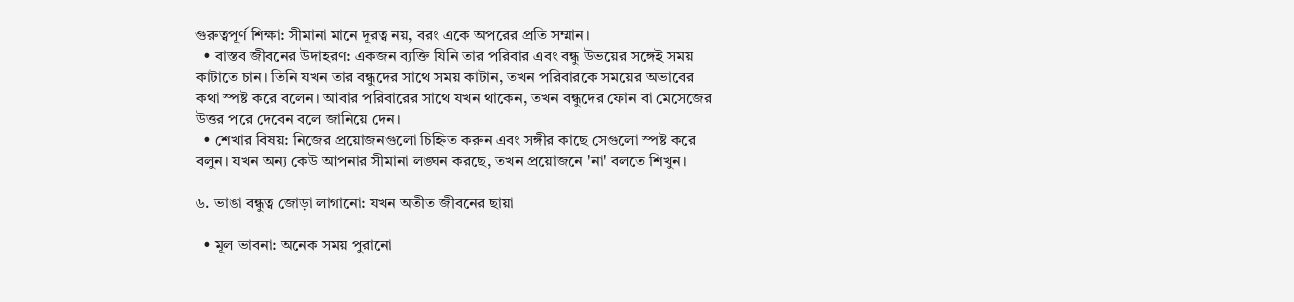গুরুত্বপূর্ণ শিক্ষা: সীমানা মানে দূরত্ব নয়, বরং একে অপরের প্রতি সম্মান।
  • বাস্তব জীবনের উদাহরণ: একজন ব্যক্তি যিনি তার পরিবার এবং বন্ধু উভয়ের সঙ্গেই সময় কাটাতে চান। তিনি যখন তার বন্ধুদের সাথে সময় কাটান, তখন পরিবারকে সময়ের অভাবের কথা স্পষ্ট করে বলেন। আবার পরিবারের সাথে যখন থাকেন, তখন বন্ধুদের ফোন বা মেসেজের উত্তর পরে দেবেন বলে জানিয়ে দেন।
  • শেখার বিষয়: নিজের প্রয়োজনগুলো চিহ্নিত করুন এবং সঙ্গীর কাছে সেগুলো স্পষ্ট করে বলুন। যখন অন্য কেউ আপনার সীমানা লঙ্ঘন করছে, তখন প্রয়োজনে 'না' বলতে শিখুন।

৬. ভাঙা বন্ধুত্ব জোড়া লাগানো: যখন অতীত জীবনের ছায়া

  • মূল ভাবনা: অনেক সময় পুরানো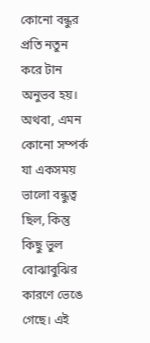কোনো বন্ধুর প্রতি নতুন করে টান অনুভব হয়। অথবা, এমন কোনো সম্পর্ক যা একসময় ভালো বন্ধুত্ব ছিল, কিন্তু কিছু ভুল বোঝাবুঝির কারণে ভেঙে গেছে। এই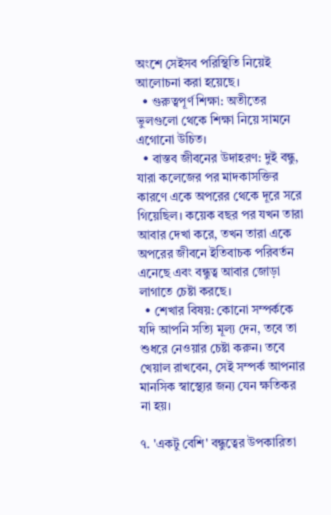অংশে সেইসব পরিস্থিতি নিয়েই আলোচনা করা হয়েছে।
  • গুরুত্বপূর্ণ শিক্ষা: অতীতের ভুলগুলো থেকে শিক্ষা নিয়ে সামনে এগোনো উচিত।
  • বাস্তব জীবনের উদাহরণ: দুই বন্ধু, যারা কলেজের পর মাদকাসক্তির কারণে একে অপরের থেকে দূরে সরে গিয়েছিল। কয়েক বছর পর যখন তারা আবার দেখা করে, তখন তারা একে অপরের জীবনে ইতিবাচক পরিবর্তন এনেছে এবং বন্ধুত্ব আবার জোড়া লাগাতে চেষ্টা করছে।
  • শেখার বিষয়: কোনো সম্পর্ককে যদি আপনি সত্যি মূল্য দেন, তবে তা শুধরে নেওয়ার চেষ্টা করুন। তবে খেয়াল রাখবেন, সেই সম্পর্ক আপনার মানসিক স্বাস্থ্যের জন্য যেন ক্ষতিকর না হয়।

৭. 'একটু বেশি' বন্ধুত্বের উপকারিতা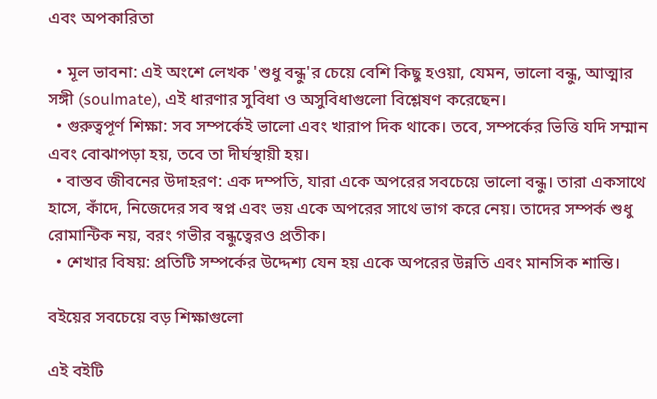এবং অপকারিতা

  • মূল ভাবনা: এই অংশে লেখক 'শুধু বন্ধু'র চেয়ে বেশি কিছু হওয়া, যেমন, ভালো বন্ধু, আত্মার সঙ্গী (soulmate), এই ধারণার সুবিধা ও অসুবিধাগুলো বিশ্লেষণ করেছেন।
  • গুরুত্বপূর্ণ শিক্ষা: সব সম্পর্কেই ভালো এবং খারাপ দিক থাকে। তবে, সম্পর্কের ভিত্তি যদি সম্মান এবং বোঝাপড়া হয়, তবে তা দীর্ঘস্থায়ী হয়।
  • বাস্তব জীবনের উদাহরণ: এক দম্পতি, যারা একে অপরের সবচেয়ে ভালো বন্ধু। তারা একসাথে হাসে, কাঁদে, নিজেদের সব স্বপ্ন এবং ভয় একে অপরের সাথে ভাগ করে নেয়। তাদের সম্পর্ক শুধু রোমান্টিক নয়, বরং গভীর বন্ধুত্বেরও প্রতীক।
  • শেখার বিষয়: প্রতিটি সম্পর্কের উদ্দেশ্য যেন হয় একে অপরের উন্নতি এবং মানসিক শান্তি।

বইয়ের সবচেয়ে বড় শিক্ষাগুলো

এই বইটি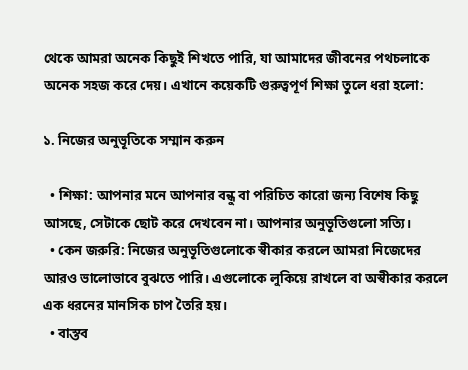থেকে আমরা অনেক কিছুই শিখতে পারি, যা আমাদের জীবনের পথচলাকে অনেক সহজ করে দেয়। এখানে কয়েকটি গুরুত্বপূর্ণ শিক্ষা তুলে ধরা হলো:

১. নিজের অনুভূতিকে সম্মান করুন

  • শিক্ষা: আপনার মনে আপনার বন্ধু বা পরিচিত কারো জন্য বিশেষ কিছু আসছে, সেটাকে ছোট করে দেখবেন না। আপনার অনুভূতিগুলো সত্যি।
  • কেন জরুরি: নিজের অনুভূতিগুলোকে স্বীকার করলে আমরা নিজেদের আরও ভালোভাবে বুঝতে পারি। এগুলোকে লুকিয়ে রাখলে বা অস্বীকার করলে এক ধরনের মানসিক চাপ তৈরি হয়।
  • বাস্তব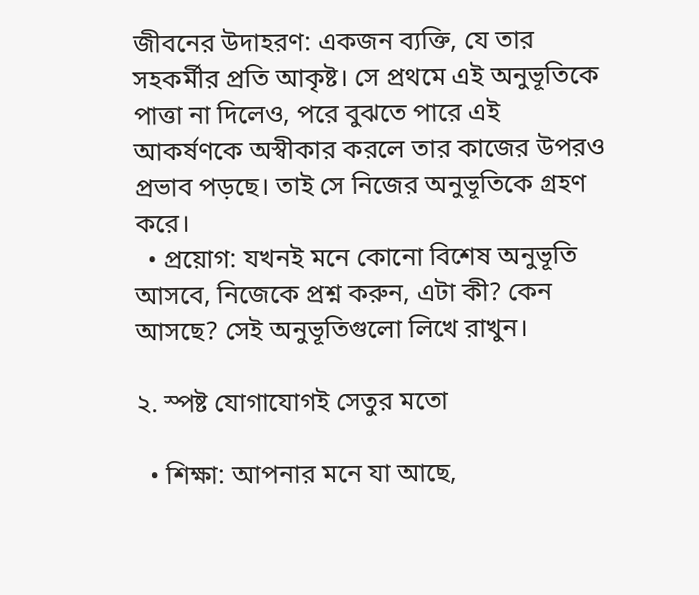জীবনের উদাহরণ: একজন ব্যক্তি, যে তার সহকর্মীর প্রতি আকৃষ্ট। সে প্রথমে এই অনুভূতিকে পাত্তা না দিলেও, পরে বুঝতে পারে এই আকর্ষণকে অস্বীকার করলে তার কাজের উপরও প্রভাব পড়ছে। তাই সে নিজের অনুভূতিকে গ্রহণ করে।
  • প্রয়োগ: যখনই মনে কোনো বিশেষ অনুভূতি আসবে, নিজেকে প্রশ্ন করুন, এটা কী? কেন আসছে? সেই অনুভূতিগুলো লিখে রাখুন।

২. স্পষ্ট যোগাযোগই সেতুর মতো

  • শিক্ষা: আপনার মনে যা আছে,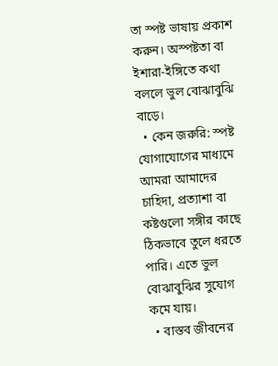তা স্পষ্ট ভাষায় প্রকাশ করুন। অস্পষ্টতা বা ইশারা-ইঙ্গিতে কথা বললে ভুল বোঝাবুঝি বাড়ে।
  • কেন জরুরি: স্পষ্ট যোগাযোগের মাধ্যমে আমরা আমাদের চাহিদা, প্রত্যাশা বা কষ্টগুলো সঙ্গীর কাছে ঠিকভাবে তুলে ধরতে পারি। এতে ভুল বোঝাবুঝির সুযোগ কমে যায়।
  • বাস্তব জীবনের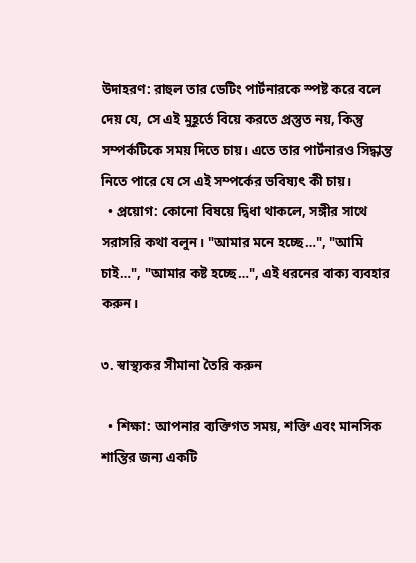উদাহরণ: রাহুল তার ডেটিং পার্টনারকে স্পষ্ট করে বলে দেয় যে, সে এই মুহূর্তে বিয়ে করতে প্রস্তুত নয়, কিন্তু সম্পর্কটিকে সময় দিতে চায়। এতে তার পার্টনারও সিদ্ধান্ত নিতে পারে যে সে এই সম্পর্কের ভবিষ্যৎ কী চায়।
  • প্রয়োগ: কোনো বিষয়ে দ্বিধা থাকলে, সঙ্গীর সাথে সরাসরি কথা বলুন। "আমার মনে হচ্ছে…", "আমি চাই…", "আমার কষ্ট হচ্ছে…", এই ধরনের বাক্য ব্যবহার করুন।

৩. স্বাস্থ্যকর সীমানা তৈরি করুন

  • শিক্ষা: আপনার ব্যক্তিগত সময়, শক্তি এবং মানসিক শান্তির জন্য একটি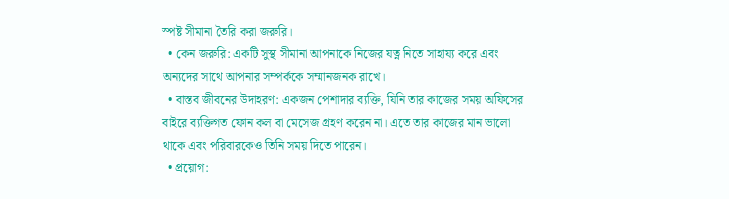স্পষ্ট সীমানা তৈরি করা জরুরি।
  • কেন জরুরি: একটি সুস্থ সীমানা আপনাকে নিজের যত্ন নিতে সাহায্য করে এবং অন্যদের সাথে আপনার সম্পর্ককে সম্মানজনক রাখে।
  • বাস্তব জীবনের উদাহরণ: একজন পেশাদার ব্যক্তি, যিনি তার কাজের সময় অফিসের বাইরে ব্যক্তিগত ফোন কল বা মেসেজ গ্রহণ করেন না। এতে তার কাজের মান ভালো থাকে এবং পরিবারকেও তিনি সময় দিতে পারেন।
  • প্রয়োগ: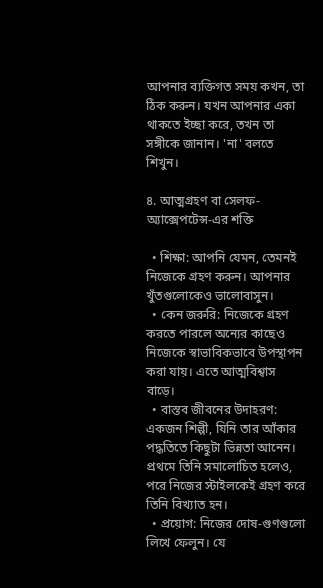আপনার ব্যক্তিগত সময় কখন, তা ঠিক করুন। যখন আপনার একা থাকতে ইচ্ছা করে, তখন তা সঙ্গীকে জানান। 'না' বলতে শিখুন।

৪. আত্মগ্রহণ বা সেলফ-অ্যাক্সেপটেন্স-এর শক্তি

  • শিক্ষা: আপনি যেমন, তেমনই নিজেকে গ্রহণ করুন। আপনার খুঁতগুলোকেও ভালোবাসুন।
  • কেন জরুরি: নিজেকে গ্রহণ করতে পারলে অন্যের কাছেও নিজেকে স্বাভাবিকভাবে উপস্থাপন করা যায়। এতে আত্মবিশ্বাস বাড়ে।
  • বাস্তব জীবনের উদাহরণ: একজন শিল্পী, যিনি তার আঁকার পদ্ধতিতে কিছুটা ভিন্নতা আনেন। প্রথমে তিনি সমালোচিত হলেও, পরে নিজের স্টাইলকেই গ্রহণ করে তিনি বিখ্যাত হন।
  • প্রয়োগ: নিজের দোষ-গুণগুলো লিখে ফেলুন। যে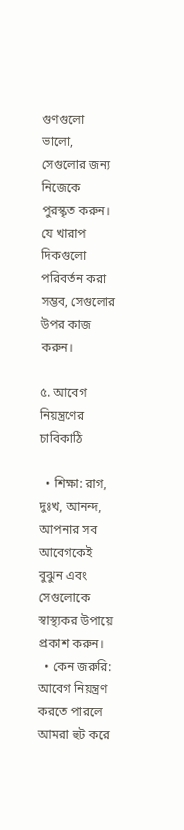গুণগুলো ভালো, সেগুলোর জন্য নিজেকে পুরস্কৃত করুন। যে খারাপ দিকগুলো পরিবর্তন করা সম্ভব, সেগুলোর উপর কাজ করুন।

৫. আবেগ নিয়ন্ত্রণের চাবিকাঠি

  • শিক্ষা: রাগ, দুঃখ, আনন্দ, আপনার সব আবেগকেই বুঝুন এবং সেগুলোকে স্বাস্থ্যকর উপায়ে প্রকাশ করুন।
  • কেন জরুরি: আবেগ নিয়ন্ত্রণ করতে পারলে আমরা হুট করে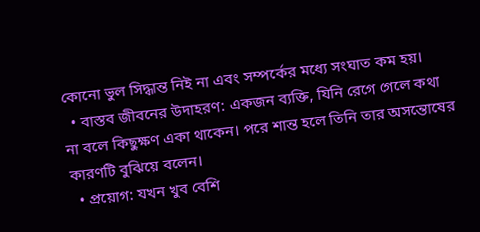কোনো ভুল সিদ্ধান্ত নিই না এবং সম্পর্কের মধ্যে সংঘাত কম হয়।
  • বাস্তব জীবনের উদাহরণ: একজন ব্যক্তি, যিনি রেগে গেলে কথা না বলে কিছুক্ষণ একা থাকেন। পরে শান্ত হলে তিনি তার অসন্তোষের কারণটি বুঝিয়ে বলেন।
  • প্রয়োগ: যখন খুব বেশি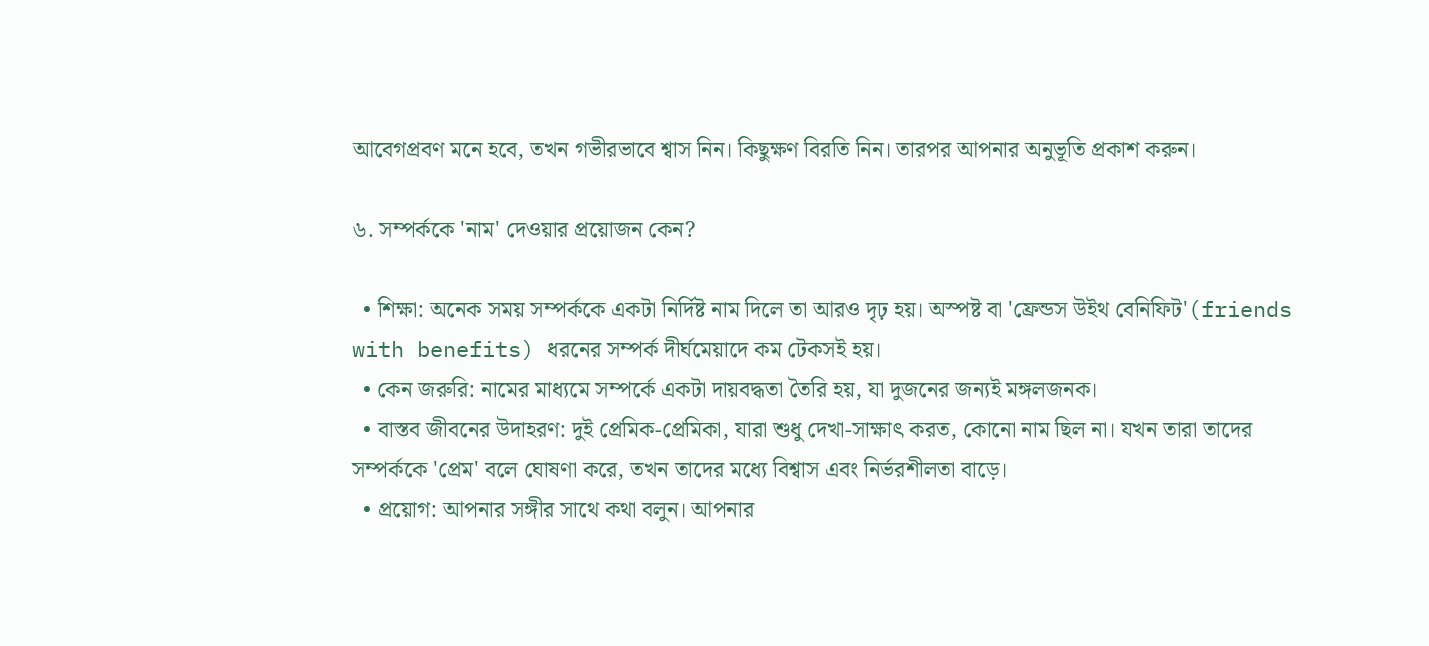আবেগপ্রবণ মনে হবে, তখন গভীরভাবে শ্বাস নিন। কিছুক্ষণ বিরতি নিন। তারপর আপনার অনুভূতি প্রকাশ করুন।

৬. সম্পর্ককে 'নাম' দেওয়ার প্রয়োজন কেন?

  • শিক্ষা: অনেক সময় সম্পর্ককে একটা নির্দিষ্ট নাম দিলে তা আরও দৃঢ় হয়। অস্পষ্ট বা 'ফ্রেন্ডস উইথ বেনিফিট'(friends with benefits) ধরনের সম্পর্ক দীর্ঘমেয়াদে কম টেকসই হয়।
  • কেন জরুরি: নামের মাধ্যমে সম্পর্কে একটা দায়বদ্ধতা তৈরি হয়, যা দুজনের জন্যই মঙ্গলজনক।
  • বাস্তব জীবনের উদাহরণ: দুই প্রেমিক-প্রেমিকা, যারা শুধু দেখা-সাক্ষাৎ করত, কোনো নাম ছিল না। যখন তারা তাদের সম্পর্ককে 'প্রেম' বলে ঘোষণা করে, তখন তাদের মধ্যে বিশ্বাস এবং নির্ভরশীলতা বাড়ে।
  • প্রয়োগ: আপনার সঙ্গীর সাথে কথা বলুন। আপনার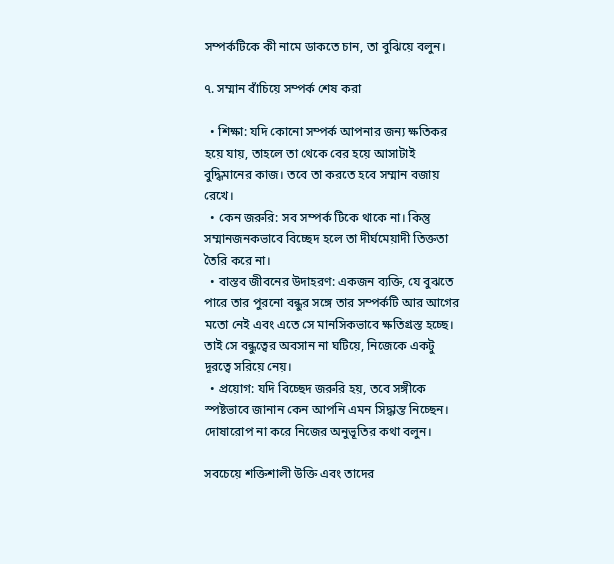সম্পর্কটিকে কী নামে ডাকতে চান, তা বুঝিয়ে বলুন।

৭. সম্মান বাঁচিয়ে সম্পর্ক শেষ করা

  • শিক্ষা: যদি কোনো সম্পর্ক আপনার জন্য ক্ষতিকর হয়ে যায়, তাহলে তা থেকে বের হয়ে আসাটাই বুদ্ধিমানের কাজ। তবে তা করতে হবে সম্মান বজায় রেখে।
  • কেন জরুরি: সব সম্পর্ক টিকে থাকে না। কিন্তু সম্মানজনকভাবে বিচ্ছেদ হলে তা দীর্ঘমেয়াদী তিক্ততা তৈরি করে না।
  • বাস্তব জীবনের উদাহরণ: একজন ব্যক্তি, যে বুঝতে পারে তার পুরনো বন্ধুর সঙ্গে তার সম্পর্কটি আর আগের মতো নেই এবং এতে সে মানসিকভাবে ক্ষতিগ্রস্ত হচ্ছে। তাই সে বন্ধুত্বের অবসান না ঘটিয়ে, নিজেকে একটু দূরত্বে সরিয়ে নেয়।
  • প্রয়োগ: যদি বিচ্ছেদ জরুরি হয়, তবে সঙ্গীকে স্পষ্টভাবে জানান কেন আপনি এমন সিদ্ধান্ত নিচ্ছেন। দোষারোপ না করে নিজের অনুভূতির কথা বলুন।

সবচেয়ে শক্তিশালী উক্তি এবং তাদের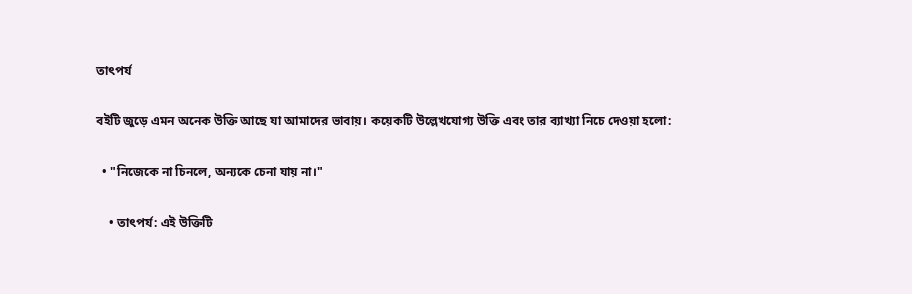তাৎপর্য

বইটি জুড়ে এমন অনেক উক্তি আছে যা আমাদের ভাবায়। কয়েকটি উল্লেখযোগ্য উক্তি এবং তার ব্যাখ্যা নিচে দেওয়া হলো:

  • "নিজেকে না চিনলে, অন্যকে চেনা যায় না।"

    • তাৎপর্য: এই উক্তিটি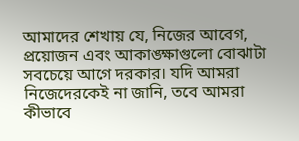আমাদের শেখায় যে, নিজের আবেগ, প্রয়োজন এবং আকাঙ্ক্ষাগুলো বোঝাটা সবচেয়ে আগে দরকার। যদি আমরা নিজেদেরকেই না জানি, তবে আমরা কীভাবে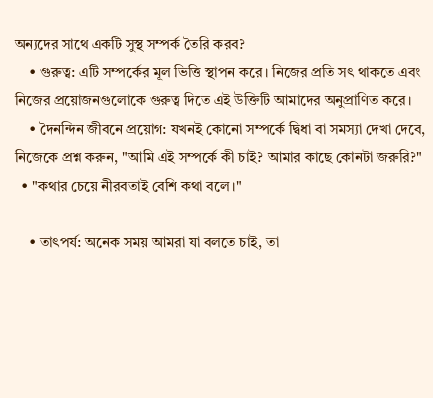অন্যদের সাথে একটি সুস্থ সম্পর্ক তৈরি করব?
    • গুরুত্ব: এটি সম্পর্কের মূল ভিত্তি স্থাপন করে। নিজের প্রতি সৎ থাকতে এবং নিজের প্রয়োজনগুলোকে গুরুত্ব দিতে এই উক্তিটি আমাদের অনুপ্রাণিত করে।
    • দৈনন্দিন জীবনে প্রয়োগ: যখনই কোনো সম্পর্কে দ্বিধা বা সমস্যা দেখা দেবে, নিজেকে প্রশ্ন করুন, "আমি এই সম্পর্কে কী চাই? আমার কাছে কোনটা জরুরি?"
  • "কথার চেয়ে নীরবতাই বেশি কথা বলে।"

    • তাৎপর্য: অনেক সময় আমরা যা বলতে চাই, তা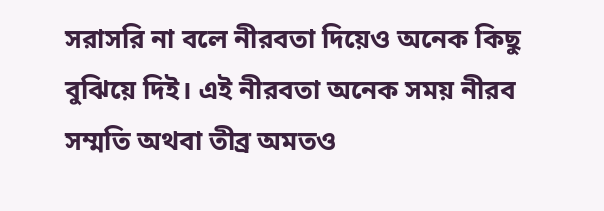সরাসরি না বলে নীরবতা দিয়েও অনেক কিছু বুঝিয়ে দিই। এই নীরবতা অনেক সময় নীরব সম্মতি অথবা তীব্র অমতও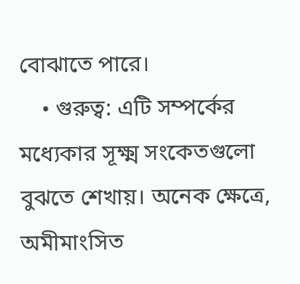বোঝাতে পারে।
    • গুরুত্ব: এটি সম্পর্কের মধ্যেকার সূক্ষ্ম সংকেতগুলো বুঝতে শেখায়। অনেক ক্ষেত্রে, অমীমাংসিত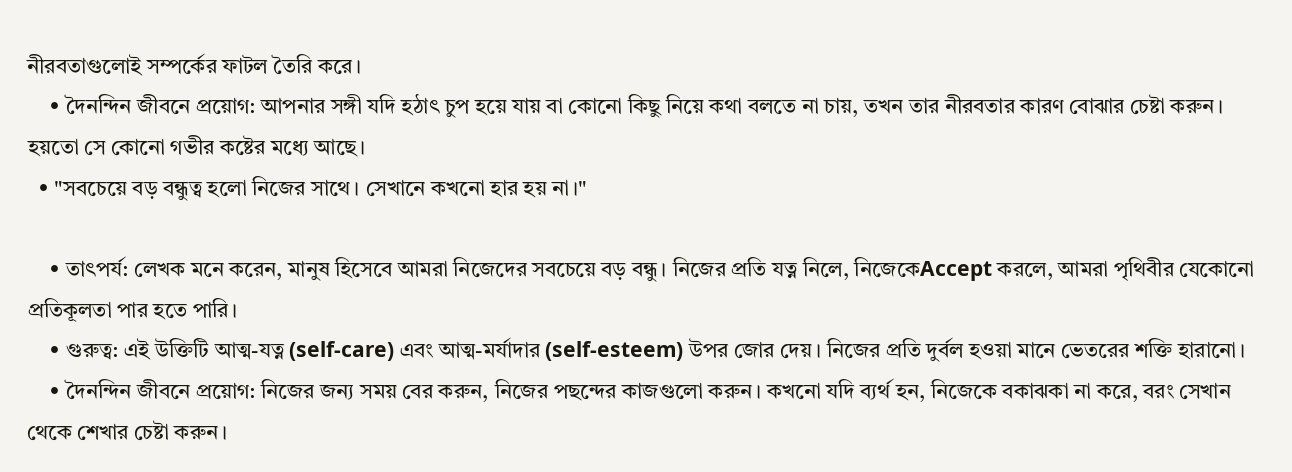নীরবতাগুলোই সম্পর্কের ফাটল তৈরি করে।
    • দৈনন্দিন জীবনে প্রয়োগ: আপনার সঙ্গী যদি হঠাৎ চুপ হয়ে যায় বা কোনো কিছু নিয়ে কথা বলতে না চায়, তখন তার নীরবতার কারণ বোঝার চেষ্টা করুন। হয়তো সে কোনো গভীর কষ্টের মধ্যে আছে।
  • "সবচেয়ে বড় বন্ধুত্ব হলো নিজের সাথে। সেখানে কখনো হার হয় না।"

    • তাৎপর্য: লেখক মনে করেন, মানুষ হিসেবে আমরা নিজেদের সবচেয়ে বড় বন্ধু। নিজের প্রতি যত্ন নিলে, নিজেকেAccept করলে, আমরা পৃথিবীর যেকোনো প্রতিকূলতা পার হতে পারি।
    • গুরুত্ব: এই উক্তিটি আত্ম-যত্ন (self-care) এবং আত্ম-মর্যাদার (self-esteem) উপর জোর দেয়। নিজের প্রতি দুর্বল হওয়া মানে ভেতরের শক্তি হারানো।
    • দৈনন্দিন জীবনে প্রয়োগ: নিজের জন্য সময় বের করুন, নিজের পছন্দের কাজগুলো করুন। কখনো যদি ব্যর্থ হন, নিজেকে বকাঝকা না করে, বরং সেখান থেকে শেখার চেষ্টা করুন।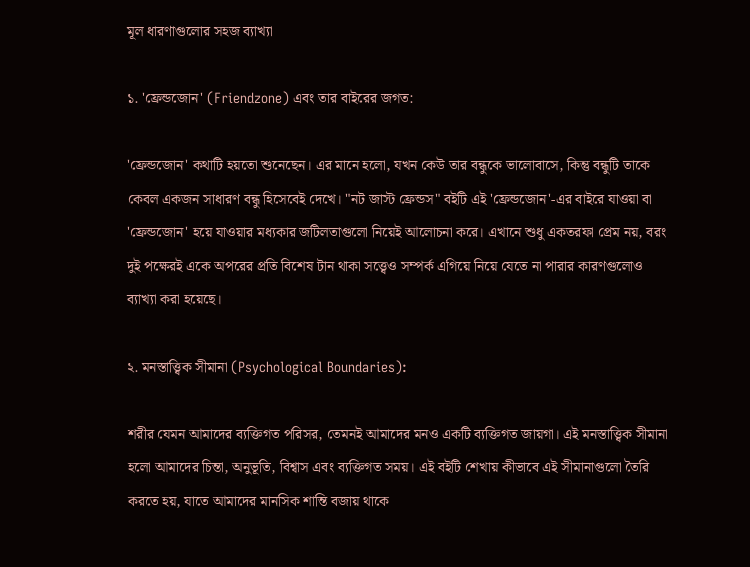মূল ধারণাগুলোর সহজ ব্যাখ্যা

১. 'ফ্রেন্ডজোন' (Friendzone) এবং তার বাইরের জগত:

'ফ্রেন্ডজোন' কথাটি হয়তো শুনেছেন। এর মানে হলো, যখন কেউ তার বন্ধুকে ভালোবাসে, কিন্তু বন্ধুটি তাকে কেবল একজন সাধারণ বন্ধু হিসেবেই দেখে। "নট জাস্ট ফ্রেন্ডস" বইটি এই 'ফ্রেন্ডজোন'-এর বাইরে যাওয়া বা 'ফ্রেন্ডজোন' হয়ে যাওয়ার মধ্যকার জটিলতাগুলো নিয়েই আলোচনা করে। এখানে শুধু একতরফা প্রেম নয়, বরং দুই পক্ষেরই একে অপরের প্রতি বিশেষ টান থাকা সত্ত্বেও সম্পর্ক এগিয়ে নিয়ে যেতে না পারার কারণগুলোও ব্যাখ্যা করা হয়েছে।

২. মনস্তাত্ত্বিক সীমানা (Psychological Boundaries):

শরীর যেমন আমাদের ব্যক্তিগত পরিসর, তেমনই আমাদের মনও একটি ব্যক্তিগত জায়গা। এই মনস্তাত্ত্বিক সীমানা হলো আমাদের চিন্তা, অনুভূতি, বিশ্বাস এবং ব্যক্তিগত সময়। এই বইটি শেখায় কীভাবে এই সীমানাগুলো তৈরি করতে হয়, যাতে আমাদের মানসিক শান্তি বজায় থাকে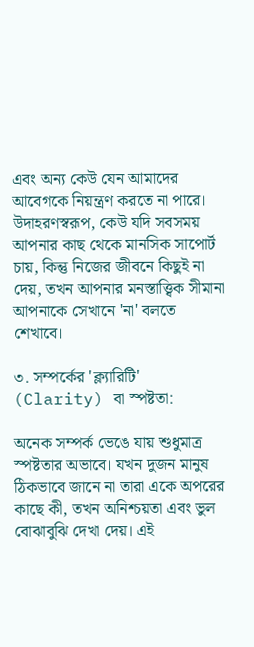এবং অন্য কেউ যেন আমাদের আবেগকে নিয়ন্ত্রণ করতে না পারে। উদাহরণস্বরূপ, কেউ যদি সবসময় আপনার কাছ থেকে মানসিক সাপোর্ট চায়, কিন্তু নিজের জীবনে কিছুই না দেয়, তখন আপনার মনস্তাত্ত্বিক সীমানা আপনাকে সেখানে 'না' বলতে শেখাবে।

৩. সম্পর্কের 'ক্ল্যারিটি' (Clarity) বা স্পষ্টতা:

অনেক সম্পর্ক ভেঙে যায় শুধুমাত্র স্পষ্টতার অভাবে। যখন দুজন মানুষ ঠিকভাবে জানে না তারা একে অপরের কাছে কী, তখন অনিশ্চয়তা এবং ভুল বোঝাবুঝি দেখা দেয়। এই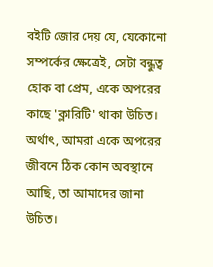বইটি জোর দেয় যে, যেকোনো সম্পর্কের ক্ষেত্রেই, সেটা বন্ধুত্ব হোক বা প্রেম, একে অপরের কাছে 'ক্লারিটি' থাকা উচিত। অর্থাৎ, আমরা একে অপরের জীবনে ঠিক কোন অবস্থানে আছি, তা আমাদের জানা উচিত।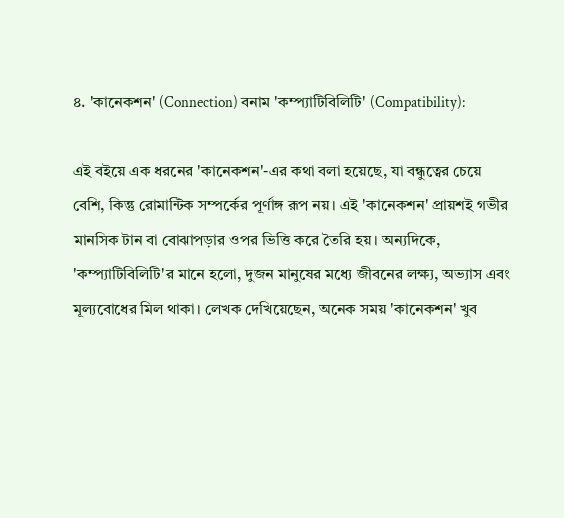৪. 'কানেকশন' (Connection) বনাম 'কম্প্যাটিবিলিটি' (Compatibility):

এই বইয়ে এক ধরনের 'কানেকশন'-এর কথা বলা হয়েছে, যা বন্ধুত্বের চেয়ে বেশি, কিন্তু রোমান্টিক সম্পর্কের পূর্ণাঙ্গ রূপ নয়। এই 'কানেকশন' প্রায়শই গভীর মানসিক টান বা বোঝাপড়ার ওপর ভিত্তি করে তৈরি হয়। অন্যদিকে, 'কম্প্যাটিবিলিটি'র মানে হলো, দুজন মানুষের মধ্যে জীবনের লক্ষ্য, অভ্যাস এবং মূল্যবোধের মিল থাকা। লেখক দেখিয়েছেন, অনেক সময় 'কানেকশন' খুব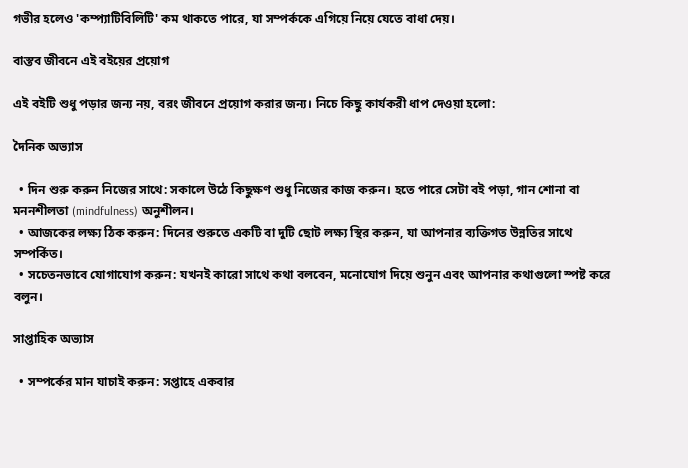গভীর হলেও 'কম্প্যাটিবিলিটি' কম থাকতে পারে, যা সম্পর্ককে এগিয়ে নিয়ে যেতে বাধা দেয়।

বাস্তব জীবনে এই বইয়ের প্রয়োগ

এই বইটি শুধু পড়ার জন্য নয়, বরং জীবনে প্রয়োগ করার জন্য। নিচে কিছু কার্যকরী ধাপ দেওয়া হলো:

দৈনিক অভ্যাস

  • দিন শুরু করুন নিজের সাথে: সকালে উঠে কিছুক্ষণ শুধু নিজের কাজ করুন। হতে পারে সেটা বই পড়া, গান শোনা বা মননশীলতা (mindfulness) অনুশীলন।
  • আজকের লক্ষ্য ঠিক করুন: দিনের শুরুতে একটি বা দুটি ছোট লক্ষ্য স্থির করুন, যা আপনার ব্যক্তিগত উন্নতির সাথে সম্পর্কিত।
  • সচেতনভাবে যোগাযোগ করুন: যখনই কারো সাথে কথা বলবেন, মনোযোগ দিয়ে শুনুন এবং আপনার কথাগুলো স্পষ্ট করে বলুন।

সাপ্তাহিক অভ্যাস

  • সম্পর্কের মান যাচাই করুন: সপ্তাহে একবার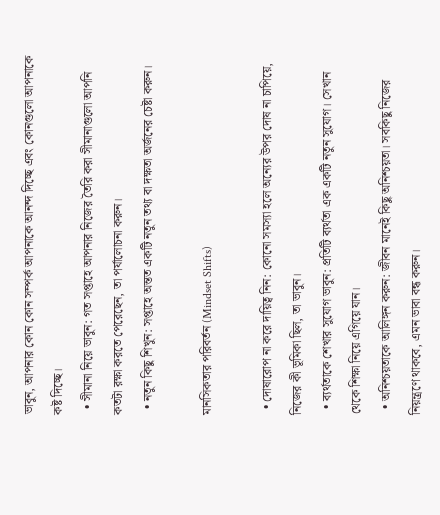ভাবুন, আপনার কোন কোন সম্পর্ক আপনাকে আনন্দ দিচ্ছে এবং কোনগুলো আপনাকে কষ্ট দিচ্ছে।
  • সীমানা নিয়ে ভাবুন: গত সপ্তাহে আপনার নিজের তৈরি করা সীমানাগুলো আপনি কতটা রক্ষা করতে পেরেছেন, তা পর্যালোচনা করুন।
  • নতুন কিছু শিখুন: সপ্তাহে অন্তত একটি নতুন তথ্য বা দক্ষতা অর্জনের চেষ্টা করুন।

মানসিকতার পরিবর্তন (Mindset Shifts)

  • দোষারোপ না করে দায়িত্ব নিন: কোনো সমস্যা হলে অন্যের উপর দোষ না চাপিয়ে, নিজের কী ভূমিকা ছিল, তা ভাবুন।
  • ব্যর্থতাকে শেখার সুযোগ ভাবুন: প্রতিটি ব্যর্থতা এক একটি নতুন সুযোগ। সেখান থেকে শিক্ষা নিয়ে এগিয়ে যান।
  • অনিশ্চয়তাকে আলিঙ্গন করুন: জীবন মানেই কিছু অনিশ্চয়তা। সবকিছু নিজের নিয়ন্ত্রণে থাকবে, এমন ভাবা বন্ধ করুন।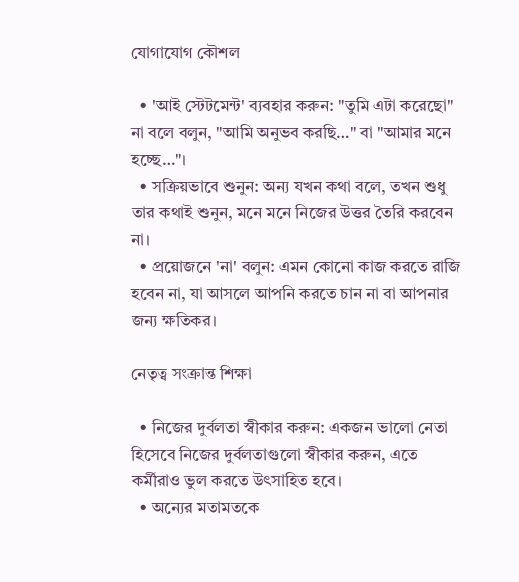যোগাযোগ কৌশল

  • 'আই স্টেটমেন্ট' ব্যবহার করুন: "তুমি এটা করেছো" না বলে বলুন, "আমি অনুভব করছি…" বা "আমার মনে হচ্ছে…"।
  • সক্রিয়ভাবে শুনুন: অন্য যখন কথা বলে, তখন শুধু তার কথাই শুনুন, মনে মনে নিজের উত্তর তৈরি করবেন না।
  • প্রয়োজনে 'না' বলুন: এমন কোনো কাজ করতে রাজি হবেন না, যা আসলে আপনি করতে চান না বা আপনার জন্য ক্ষতিকর।

নেতৃত্ব সংক্রান্ত শিক্ষা

  • নিজের দুর্বলতা স্বীকার করুন: একজন ভালো নেতা হিসেবে নিজের দুর্বলতাগুলো স্বীকার করুন, এতে কর্মীরাও ভুল করতে উৎসাহিত হবে।
  • অন্যের মতামতকে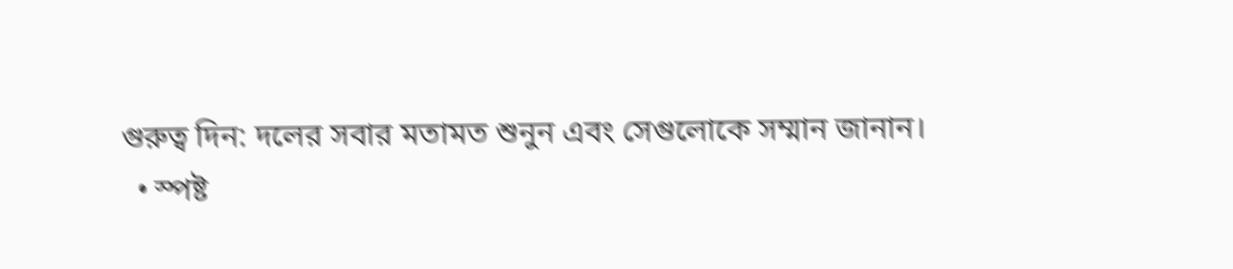গুরুত্ব দিন: দলের সবার মতামত শুনুন এবং সেগুলোকে সম্মান জানান।
  • স্পষ্ট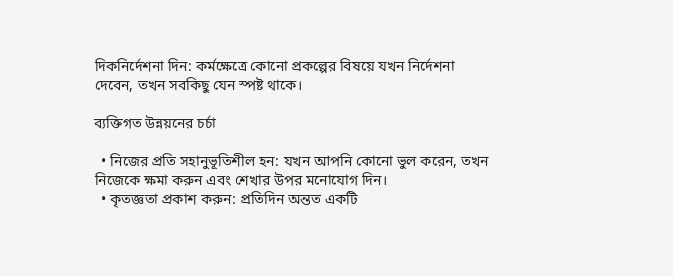দিকনির্দেশনা দিন: কর্মক্ষেত্রে কোনো প্রকল্পের বিষয়ে যখন নির্দেশনা দেবেন, তখন সবকিছু যেন স্পষ্ট থাকে।

ব্যক্তিগত উন্নয়নের চর্চা

  • নিজের প্রতি সহানুভূতিশীল হন: যখন আপনি কোনো ভুল করেন, তখন নিজেকে ক্ষমা করুন এবং শেখার উপর মনোযোগ দিন।
  • কৃতজ্ঞতা প্রকাশ করুন: প্রতিদিন অন্তত একটি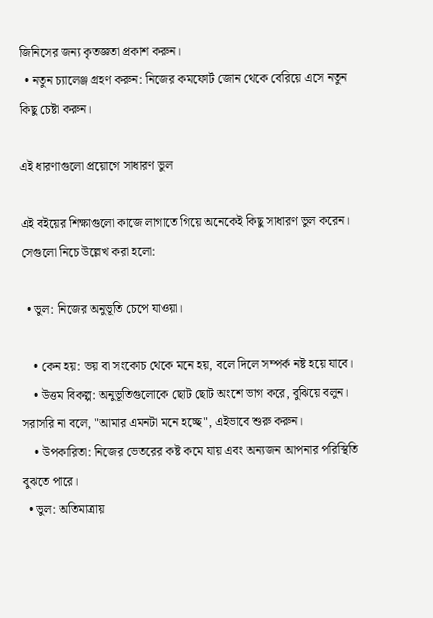জিনিসের জন্য কৃতজ্ঞতা প্রকাশ করুন।
  • নতুন চ্যালেঞ্জ গ্রহণ করুন: নিজের কমফোর্ট জোন থেকে বেরিয়ে এসে নতুন কিছু চেষ্টা করুন।

এই ধারণাগুলো প্রয়োগে সাধারণ ভুল

এই বইয়ের শিক্ষাগুলো কাজে লাগাতে গিয়ে অনেকেই কিছু সাধারণ ভুল করেন। সেগুলো নিচে উল্লেখ করা হলো:

  • ভুল: নিজের অনুভূতি চেপে যাওয়া।

    • কেন হয়: ভয় বা সংকোচ থেকে মনে হয়, বলে দিলে সম্পর্ক নষ্ট হয়ে যাবে।
    • উত্তম বিকল্প: অনুভূতিগুলোকে ছোট ছোট অংশে ভাগ করে, বুঝিয়ে বলুন। সরাসরি না বলে, "আমার এমনটা মনে হচ্ছে", এইভাবে শুরু করুন।
    • উপকারিতা: নিজের ভেতরের কষ্ট কমে যায় এবং অন্যজন আপনার পরিস্থিতি বুঝতে পারে।
  • ভুল: অতিমাত্রায়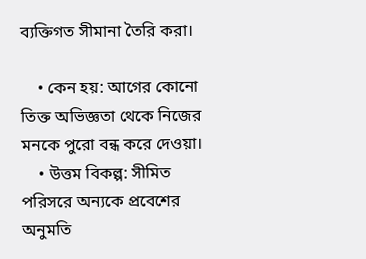ব্যক্তিগত সীমানা তৈরি করা।

    • কেন হয়: আগের কোনো তিক্ত অভিজ্ঞতা থেকে নিজের মনকে পুরো বন্ধ করে দেওয়া।
    • উত্তম বিকল্প: সীমিত পরিসরে অন্যকে প্রবেশের অনুমতি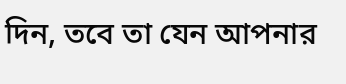দিন, তবে তা যেন আপনার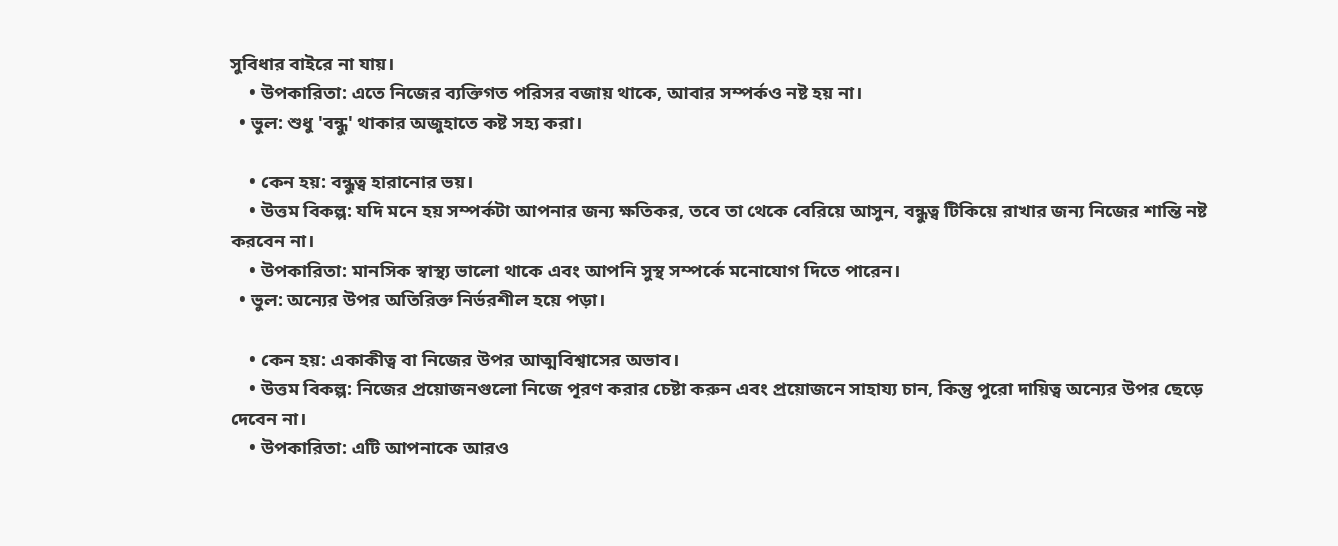সুবিধার বাইরে না যায়।
    • উপকারিতা: এতে নিজের ব্যক্তিগত পরিসর বজায় থাকে, আবার সম্পর্কও নষ্ট হয় না।
  • ভুল: শুধু 'বন্ধু' থাকার অজুহাতে কষ্ট সহ্য করা।

    • কেন হয়: বন্ধুত্ব হারানোর ভয়।
    • উত্তম বিকল্প: যদি মনে হয় সম্পর্কটা আপনার জন্য ক্ষতিকর, তবে তা থেকে বেরিয়ে আসুন, বন্ধুত্ব টিকিয়ে রাখার জন্য নিজের শান্তি নষ্ট করবেন না।
    • উপকারিতা: মানসিক স্বাস্থ্য ভালো থাকে এবং আপনি সুস্থ সম্পর্কে মনোযোগ দিতে পারেন।
  • ভুল: অন্যের উপর অতিরিক্ত নির্ভরশীল হয়ে পড়া।

    • কেন হয়: একাকীত্ব বা নিজের উপর আত্মবিশ্বাসের অভাব।
    • উত্তম বিকল্প: নিজের প্রয়োজনগুলো নিজে পূরণ করার চেষ্টা করুন এবং প্রয়োজনে সাহায্য চান, কিন্তু পুরো দায়িত্ব অন্যের উপর ছেড়ে দেবেন না।
    • উপকারিতা: এটি আপনাকে আরও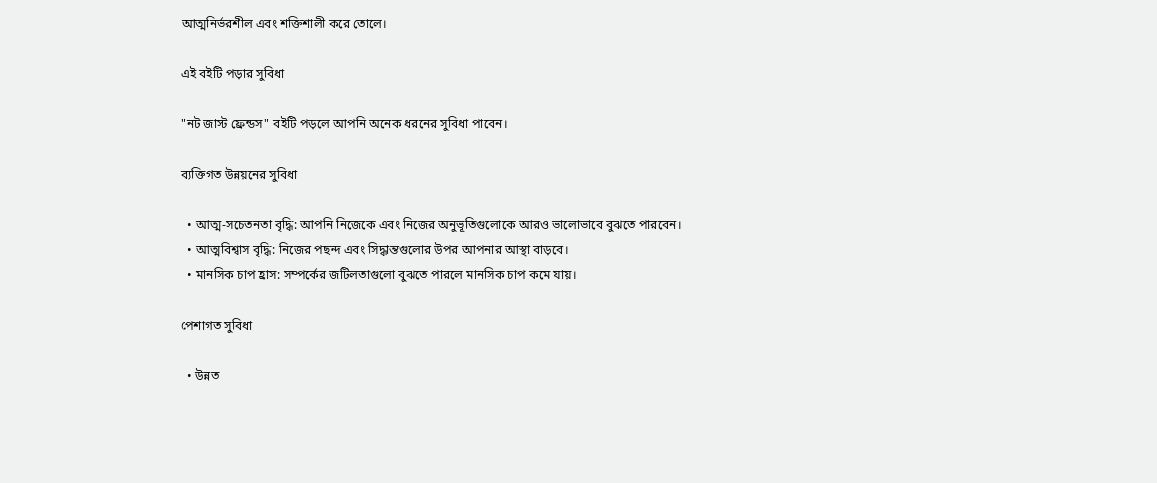আত্মনির্ভরশীল এবং শক্তিশালী করে তোলে।

এই বইটি পড়ার সুবিধা

"নট জাস্ট ফ্রেন্ডস" বইটি পড়লে আপনি অনেক ধরনের সুবিধা পাবেন।

ব্যক্তিগত উন্নয়নের সুবিধা

  • আত্ম-সচেতনতা বৃদ্ধি: আপনি নিজেকে এবং নিজের অনুভূতিগুলোকে আরও ভালোভাবে বুঝতে পারবেন।
  • আত্মবিশ্বাস বৃদ্ধি: নিজের পছন্দ এবং সিদ্ধান্তগুলোর উপর আপনার আস্থা বাড়বে।
  • মানসিক চাপ হ্রাস: সম্পর্কের জটিলতাগুলো বুঝতে পারলে মানসিক চাপ কমে যায়।

পেশাগত সুবিধা

  • উন্নত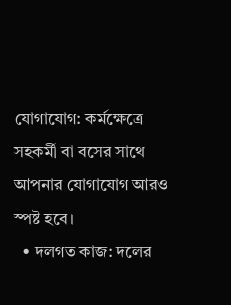যোগাযোগ: কর্মক্ষেত্রে সহকর্মী বা বসের সাথে আপনার যোগাযোগ আরও স্পষ্ট হবে।
  • দলগত কাজ: দলের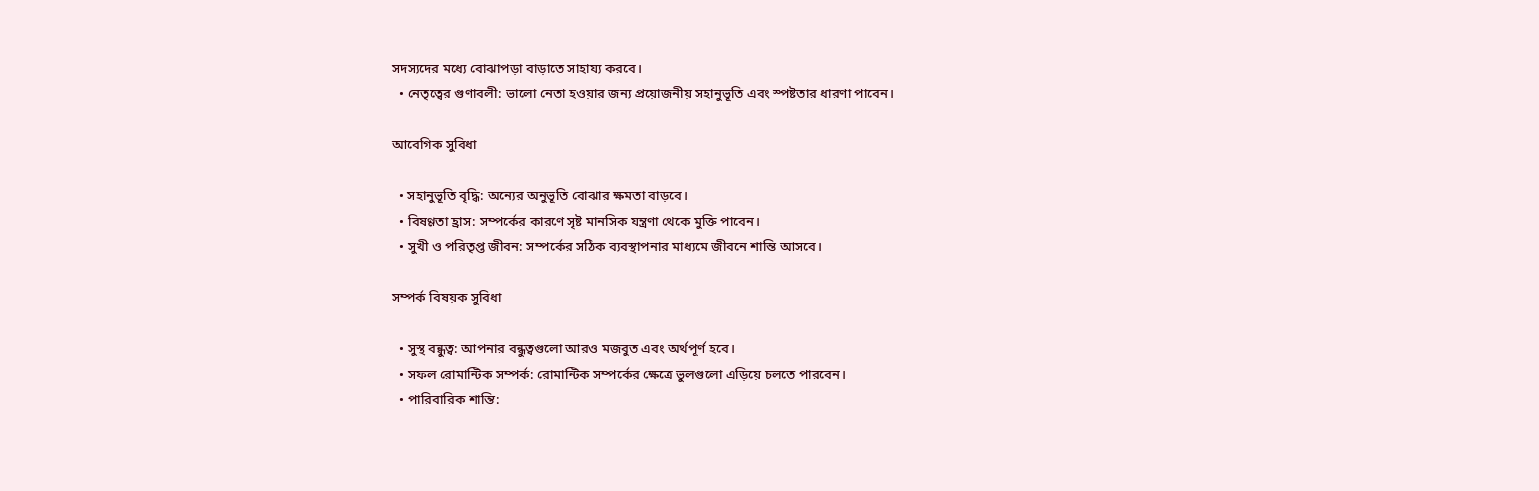সদস্যদের মধ্যে বোঝাপড়া বাড়াতে সাহায্য করবে।
  • নেতৃত্বের গুণাবলী: ভালো নেতা হওয়ার জন্য প্রয়োজনীয় সহানুভূতি এবং স্পষ্টতার ধারণা পাবেন।

আবেগিক সুবিধা

  • সহানুভূতি বৃদ্ধি: অন্যের অনুভূতি বোঝার ক্ষমতা বাড়বে।
  • বিষণ্ণতা হ্রাস: সম্পর্কের কারণে সৃষ্ট মানসিক যন্ত্রণা থেকে মুক্তি পাবেন।
  • সুখী ও পরিতৃপ্ত জীবন: সম্পর্কের সঠিক ব্যবস্থাপনার মাধ্যমে জীবনে শান্তি আসবে।

সম্পর্ক বিষয়ক সুবিধা

  • সুস্থ বন্ধুত্ব: আপনার বন্ধুত্বগুলো আরও মজবুত এবং অর্থপূর্ণ হবে।
  • সফল রোমান্টিক সম্পর্ক: রোমান্টিক সম্পর্কের ক্ষেত্রে ভুলগুলো এড়িয়ে চলতে পারবেন।
  • পারিবারিক শান্তি: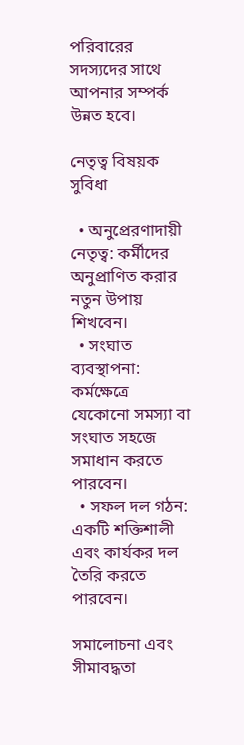পরিবারের সদস্যদের সাথে আপনার সম্পর্ক উন্নত হবে।

নেতৃত্ব বিষয়ক সুবিধা

  • অনুপ্রেরণাদায়ী নেতৃত্ব: কর্মীদের অনুপ্রাণিত করার নতুন উপায় শিখবেন।
  • সংঘাত ব্যবস্থাপনা: কর্মক্ষেত্রে যেকোনো সমস্যা বা সংঘাত সহজে সমাধান করতে পারবেন।
  • সফল দল গঠন: একটি শক্তিশালী এবং কার্যকর দল তৈরি করতে পারবেন।

সমালোচনা এবং সীমাবদ্ধতা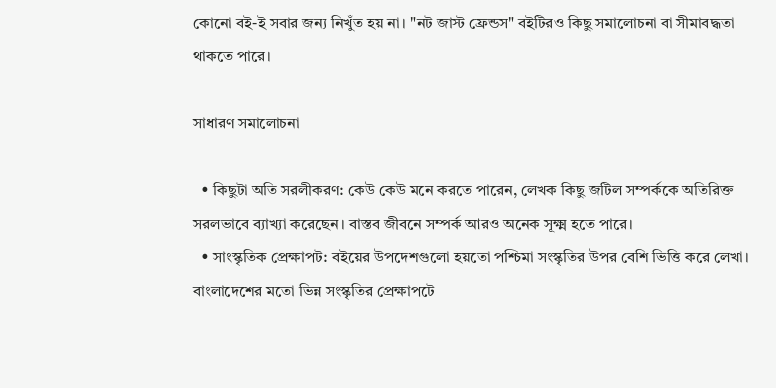কোনো বই-ই সবার জন্য নিখুঁত হয় না। "নট জাস্ট ফ্রেন্ডস" বইটিরও কিছু সমালোচনা বা সীমাবদ্ধতা থাকতে পারে।

সাধারণ সমালোচনা

  • কিছুটা অতি সরলীকরণ: কেউ কেউ মনে করতে পারেন, লেখক কিছু জটিল সম্পর্ককে অতিরিক্ত সরলভাবে ব্যাখ্যা করেছেন। বাস্তব জীবনে সম্পর্ক আরও অনেক সূক্ষ্ম হতে পারে।
  • সাংস্কৃতিক প্রেক্ষাপট: বইয়ের উপদেশগুলো হয়তো পশ্চিমা সংস্কৃতির উপর বেশি ভিত্তি করে লেখা। বাংলাদেশের মতো ভিন্ন সংস্কৃতির প্রেক্ষাপটে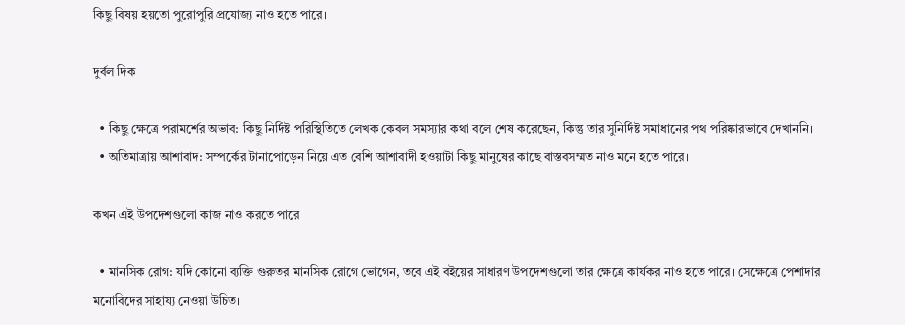কিছু বিষয় হয়তো পুরোপুরি প্রযোজ্য নাও হতে পারে।

দুর্বল দিক

  • কিছু ক্ষেত্রে পরামর্শের অভাব: কিছু নির্দিষ্ট পরিস্থিতিতে লেখক কেবল সমস্যার কথা বলে শেষ করেছেন, কিন্তু তার সুনির্দিষ্ট সমাধানের পথ পরিষ্কারভাবে দেখাননি।
  • অতিমাত্রায় আশাবাদ: সম্পর্কের টানাপোড়েন নিয়ে এত বেশি আশাবাদী হওয়াটা কিছু মানুষের কাছে বাস্তবসম্মত নাও মনে হতে পারে।

কখন এই উপদেশগুলো কাজ নাও করতে পারে

  • মানসিক রোগ: যদি কোনো ব্যক্তি গুরুতর মানসিক রোগে ভোগেন, তবে এই বইয়ের সাধারণ উপদেশগুলো তার ক্ষেত্রে কার্যকর নাও হতে পারে। সেক্ষেত্রে পেশাদার মনোবিদের সাহায্য নেওয়া উচিত।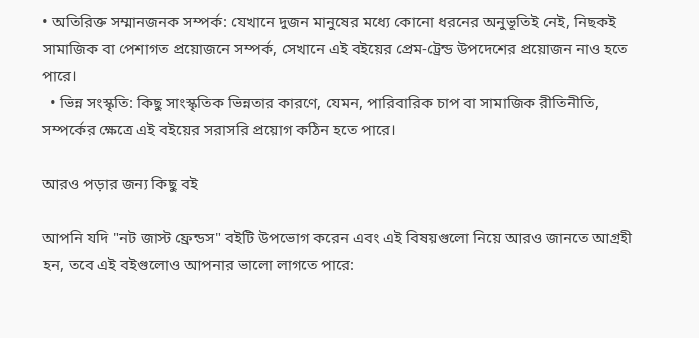• অতিরিক্ত সম্মানজনক সম্পর্ক: যেখানে দুজন মানুষের মধ্যে কোনো ধরনের অনুভূতিই নেই, নিছকই সামাজিক বা পেশাগত প্রয়োজনে সম্পর্ক, সেখানে এই বইয়ের প্রেম-ট্রেন্ড উপদেশের প্রয়োজন নাও হতে পারে।
  • ভিন্ন সংস্কৃতি: কিছু সাংস্কৃতিক ভিন্নতার কারণে, যেমন, পারিবারিক চাপ বা সামাজিক রীতিনীতি, সম্পর্কের ক্ষেত্রে এই বইয়ের সরাসরি প্রয়োগ কঠিন হতে পারে।

আরও পড়ার জন্য কিছু বই

আপনি যদি "নট জাস্ট ফ্রেন্ডস" বইটি উপভোগ করেন এবং এই বিষয়গুলো নিয়ে আরও জানতে আগ্রহী হন, তবে এই বইগুলোও আপনার ভালো লাগতে পারে: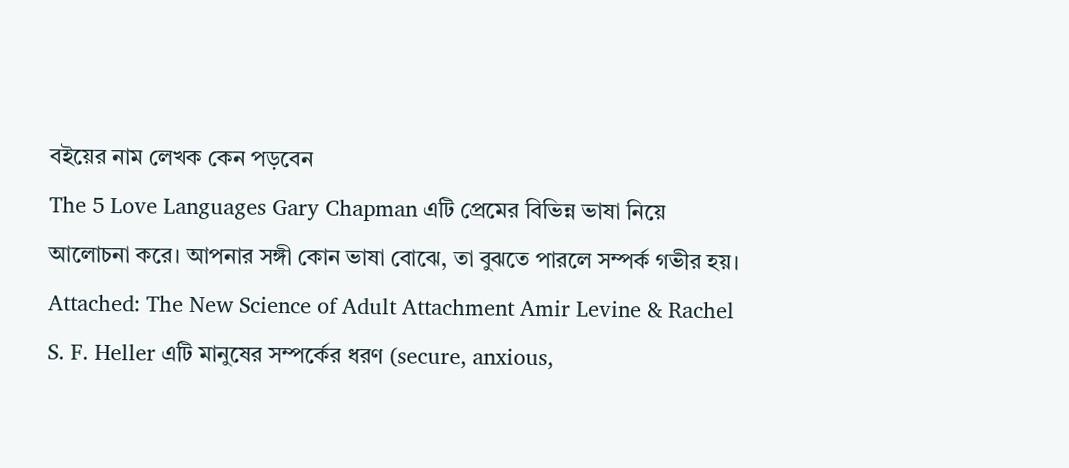বইয়ের নাম লেখক কেন পড়বেন
The 5 Love Languages Gary Chapman এটি প্রেমের বিভিন্ন ভাষা নিয়ে আলোচনা করে। আপনার সঙ্গী কোন ভাষা বোঝে, তা বুঝতে পারলে সম্পর্ক গভীর হয়।
Attached: The New Science of Adult Attachment Amir Levine & Rachel S. F. Heller এটি মানুষের সম্পর্কের ধরণ (secure, anxious,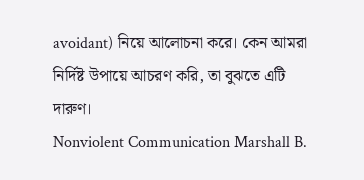avoidant) নিয়ে আলোচনা করে। কেন আমরা নির্দিষ্ট উপায়ে আচরণ করি, তা বুঝতে এটি দারুণ।
Nonviolent Communication Marshall B.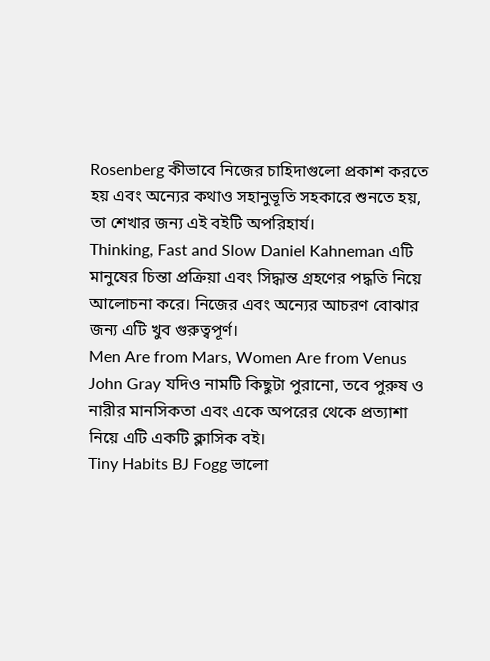Rosenberg কীভাবে নিজের চাহিদাগুলো প্রকাশ করতে হয় এবং অন্যের কথাও সহানুভূতি সহকারে শুনতে হয়, তা শেখার জন্য এই বইটি অপরিহার্য।
Thinking, Fast and Slow Daniel Kahneman এটি মানুষের চিন্তা প্রক্রিয়া এবং সিদ্ধান্ত গ্রহণের পদ্ধতি নিয়ে আলোচনা করে। নিজের এবং অন্যের আচরণ বোঝার জন্য এটি খুব গুরুত্বপূর্ণ।
Men Are from Mars, Women Are from Venus John Gray যদিও নামটি কিছুটা পুরানো, তবে পুরুষ ও নারীর মানসিকতা এবং একে অপরের থেকে প্রত্যাশা নিয়ে এটি একটি ক্লাসিক বই।
Tiny Habits BJ Fogg ভালো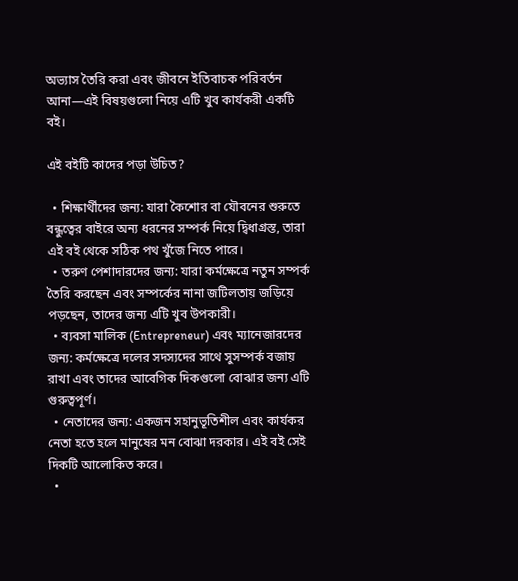অভ্যাস তৈরি করা এবং জীবনে ইতিবাচক পরিবর্তন আনা—এই বিষয়গুলো নিয়ে এটি খুব কার্যকরী একটি বই।

এই বইটি কাদের পড়া উচিত?

  • শিক্ষার্থীদের জন্য: যারা কৈশোর বা যৌবনের শুরুতে বন্ধুত্বের বাইরে অন্য ধরনের সম্পর্ক নিয়ে দ্বিধাগ্রস্ত, তারা এই বই থেকে সঠিক পথ খুঁজে নিতে পারে।
  • তরুণ পেশাদারদের জন্য: যারা কর্মক্ষেত্রে নতুন সম্পর্ক তৈরি করছেন এবং সম্পর্কের নানা জটিলতায় জড়িয়ে পড়ছেন, তাদের জন্য এটি খুব উপকারী।
  • ব্যবসা মালিক (Entrepreneur) এবং ম্যানেজারদের জন্য: কর্মক্ষেত্রে দলের সদস্যদের সাথে সুসম্পর্ক বজায় রাখা এবং তাদের আবেগিক দিকগুলো বোঝার জন্য এটি গুরুত্বপূর্ণ।
  • নেতাদের জন্য: একজন সহানুভূতিশীল এবং কার্যকর নেতা হতে হলে মানুষের মন বোঝা দরকার। এই বই সেই দিকটি আলোকিত করে।
  •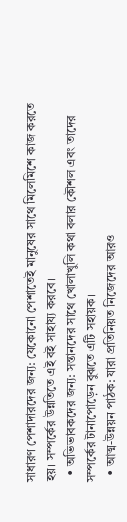সাধারণ পেশাদারদের জন্য: যেকোনো পেশাতেই মানুষের সাথে মিলেমিশে কাজ করতে হয়। সম্পর্কের উন্নতিতে এই বই সাহায্য করবে।
  • অভিভাবকদের জন্য: সন্তানদের সাথে খোলাখুলি কথা বলার কৌশল এবং তাদের সম্পর্কের টানাপোড়েন বুঝতে এটি সহায়ক।
  • আত্ম-উন্নয়ন পাঠক: যারা প্রতিনিয়ত নিজেদের আরও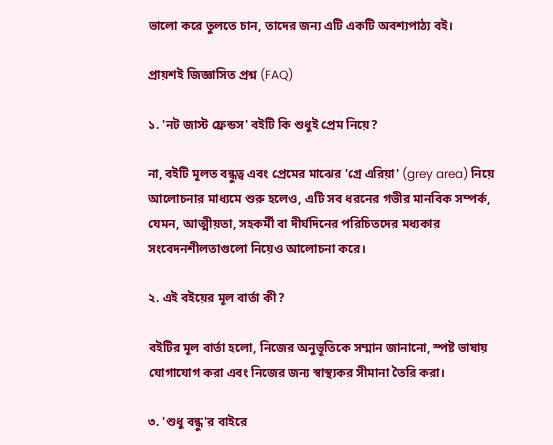ভালো করে তুলতে চান, তাদের জন্য এটি একটি অবশ্যপাঠ্য বই।

প্রায়শই জিজ্ঞাসিত প্রশ্ন (FAQ)

১. 'নট জাস্ট ফ্রেন্ডস' বইটি কি শুধুই প্রেম নিয়ে?

না, বইটি মূলত বন্ধুত্ব এবং প্রেমের মাঝের 'গ্রে এরিয়া' (grey area) নিয়ে আলোচনার মাধ্যমে শুরু হলেও, এটি সব ধরনের গভীর মানবিক সম্পর্ক, যেমন, আত্মীয়তা, সহকর্মী বা দীর্ঘদিনের পরিচিতদের মধ্যকার সংবেদনশীলতাগুলো নিয়েও আলোচনা করে।

২. এই বইয়ের মূল বার্তা কী?

বইটির মূল বার্তা হলো, নিজের অনুভূতিকে সম্মান জানানো, স্পষ্ট ভাষায় যোগাযোগ করা এবং নিজের জন্য স্বাস্থ্যকর সীমানা তৈরি করা।

৩. 'শুধু বন্ধু'র বাইরে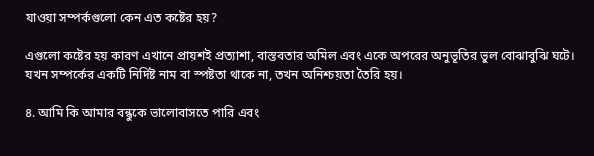যাওয়া সম্পর্কগুলো কেন এত কষ্টের হয়?

এগুলো কষ্টের হয় কারণ এখানে প্রায়শই প্রত্যাশা, বাস্তবতার অমিল এবং একে অপরের অনুভূতির ভুল বোঝাবুঝি ঘটে। যখন সম্পর্কের একটি নির্দিষ্ট নাম বা স্পষ্টতা থাকে না, তখন অনিশ্চয়তা তৈরি হয়।

৪. আমি কি আমার বন্ধুকে ভালোবাসতে পারি এবং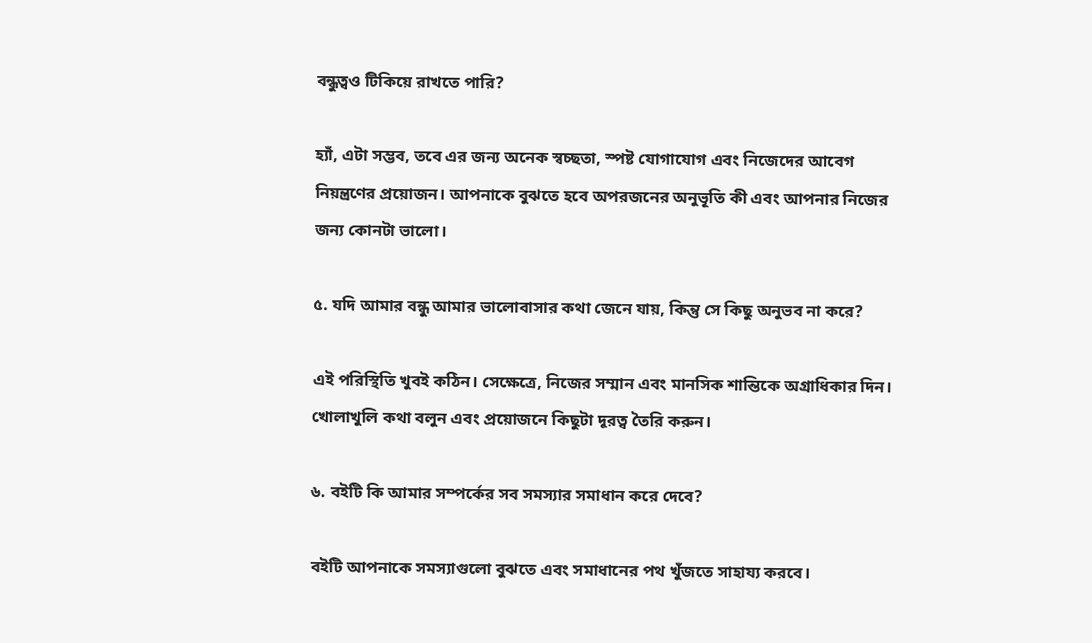বন্ধুত্বও টিকিয়ে রাখতে পারি?

হ্যাঁ, এটা সম্ভব, তবে এর জন্য অনেক স্বচ্ছতা, স্পষ্ট যোগাযোগ এবং নিজেদের আবেগ নিয়ন্ত্রণের প্রয়োজন। আপনাকে বুঝতে হবে অপরজনের অনুভূতি কী এবং আপনার নিজের জন্য কোনটা ভালো।

৫. যদি আমার বন্ধু আমার ভালোবাসার কথা জেনে যায়, কিন্তু সে কিছু অনুভব না করে?

এই পরিস্থিতি খুবই কঠিন। সেক্ষেত্রে, নিজের সম্মান এবং মানসিক শান্তিকে অগ্রাধিকার দিন। খোলাখুলি কথা বলুন এবং প্রয়োজনে কিছুটা দূরত্ব তৈরি করুন।

৬. বইটি কি আমার সম্পর্কের সব সমস্যার সমাধান করে দেবে?

বইটি আপনাকে সমস্যাগুলো বুঝতে এবং সমাধানের পথ খুঁজতে সাহায্য করবে।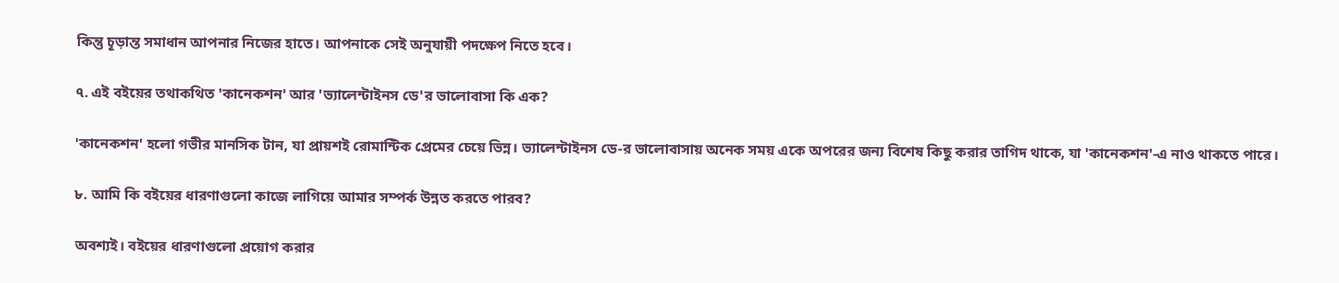কিন্তু চূড়ান্ত সমাধান আপনার নিজের হাতে। আপনাকে সেই অনুযায়ী পদক্ষেপ নিতে হবে।

৭. এই বইয়ের তথাকথিত 'কানেকশন' আর 'ভ্যালেন্টাইনস ডে'র ভালোবাসা কি এক?

'কানেকশন' হলো গভীর মানসিক টান, যা প্রায়শই রোমান্টিক প্রেমের চেয়ে ভিন্ন। ভ্যালেন্টাইনস ডে-র ভালোবাসায় অনেক সময় একে অপরের জন্য বিশেষ কিছু করার তাগিদ থাকে, যা 'কানেকশন'-এ নাও থাকতে পারে।

৮. আমি কি বইয়ের ধারণাগুলো কাজে লাগিয়ে আমার সম্পর্ক উন্নত করতে পারব?

অবশ্যই। বইয়ের ধারণাগুলো প্রয়োগ করার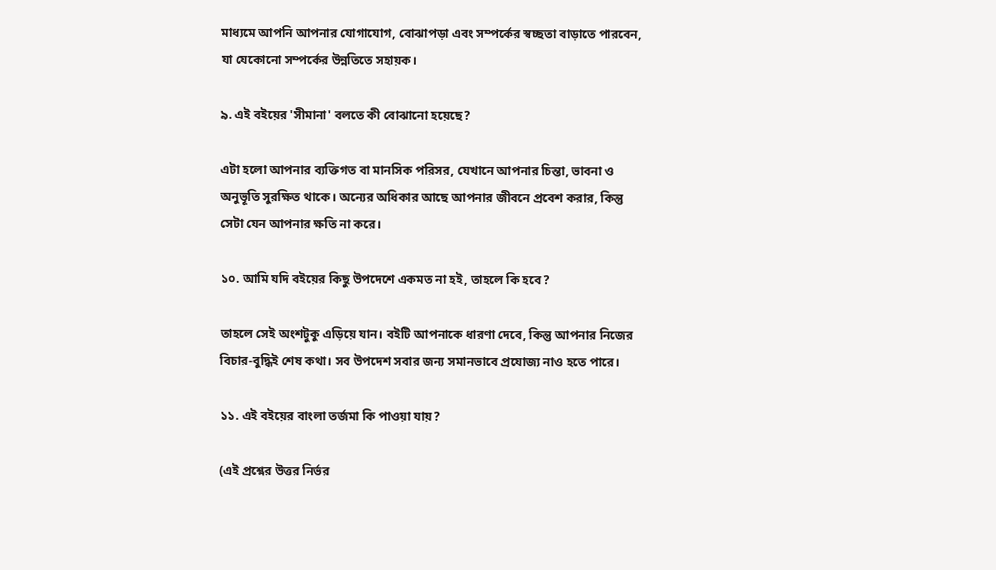মাধ্যমে আপনি আপনার যোগাযোগ, বোঝাপড়া এবং সম্পর্কের স্বচ্ছতা বাড়াতে পারবেন, যা যেকোনো সম্পর্কের উন্নতিতে সহায়ক।

৯. এই বইয়ের 'সীমানা' বলতে কী বোঝানো হয়েছে?

এটা হলো আপনার ব্যক্তিগত বা মানসিক পরিসর, যেখানে আপনার চিন্তা, ভাবনা ও অনুভূতি সুরক্ষিত থাকে। অন্যের অধিকার আছে আপনার জীবনে প্রবেশ করার, কিন্তু সেটা যেন আপনার ক্ষতি না করে।

১০. আমি যদি বইয়ের কিছু উপদেশে একমত না হই, তাহলে কি হবে?

তাহলে সেই অংশটুকু এড়িয়ে যান। বইটি আপনাকে ধারণা দেবে, কিন্তু আপনার নিজের বিচার-বুদ্ধিই শেষ কথা। সব উপদেশ সবার জন্য সমানভাবে প্রযোজ্য নাও হতে পারে।

১১. এই বইয়ের বাংলা তর্জমা কি পাওয়া যায়?

(এই প্রশ্নের উত্তর নির্ভর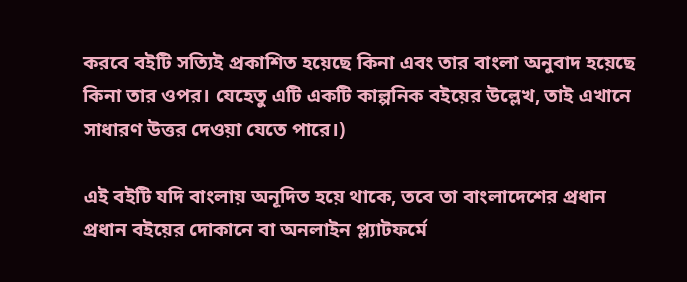করবে বইটি সত্যিই প্রকাশিত হয়েছে কিনা এবং তার বাংলা অনুবাদ হয়েছে কিনা তার ওপর। যেহেতু এটি একটি কাল্পনিক বইয়ের উল্লেখ, তাই এখানে সাধারণ উত্তর দেওয়া যেতে পারে।)

এই বইটি যদি বাংলায় অনূদিত হয়ে থাকে, তবে তা বাংলাদেশের প্রধান প্রধান বইয়ের দোকানে বা অনলাইন প্ল্যাটফর্মে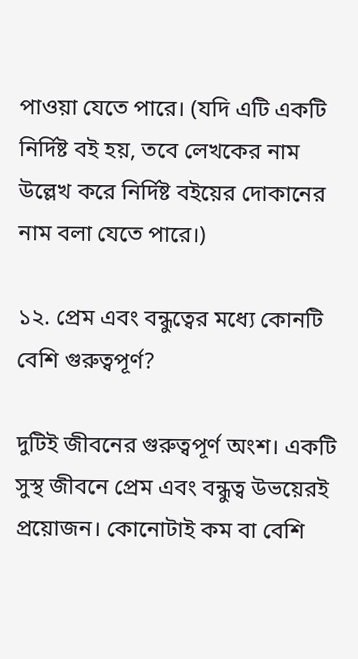পাওয়া যেতে পারে। (যদি এটি একটি নির্দিষ্ট বই হয়, তবে লেখকের নাম উল্লেখ করে নির্দিষ্ট বইয়ের দোকানের নাম বলা যেতে পারে।)

১২. প্রেম এবং বন্ধুত্বের মধ্যে কোনটি বেশি গুরুত্বপূর্ণ?

দুটিই জীবনের গুরুত্বপূর্ণ অংশ। একটি সুস্থ জীবনে প্রেম এবং বন্ধুত্ব উভয়েরই প্রয়োজন। কোনোটাই কম বা বেশি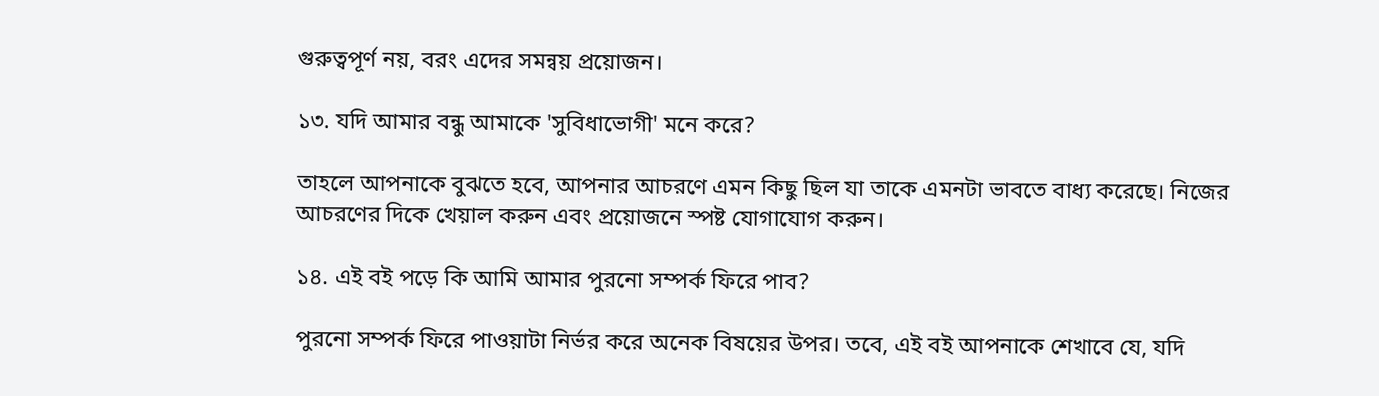গুরুত্বপূর্ণ নয়, বরং এদের সমন্বয় প্রয়োজন।

১৩. যদি আমার বন্ধু আমাকে 'সুবিধাভোগী' মনে করে?

তাহলে আপনাকে বুঝতে হবে, আপনার আচরণে এমন কিছু ছিল যা তাকে এমনটা ভাবতে বাধ্য করেছে। নিজের আচরণের দিকে খেয়াল করুন এবং প্রয়োজনে স্পষ্ট যোগাযোগ করুন।

১৪. এই বই পড়ে কি আমি আমার পুরনো সম্পর্ক ফিরে পাব?

পুরনো সম্পর্ক ফিরে পাওয়াটা নির্ভর করে অনেক বিষয়ের উপর। তবে, এই বই আপনাকে শেখাবে যে, যদি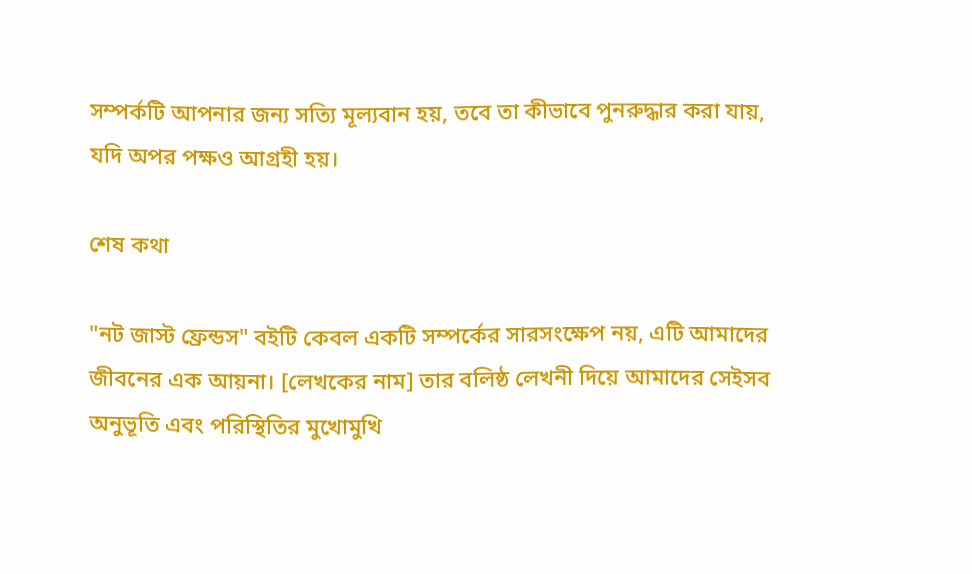সম্পর্কটি আপনার জন্য সত্যি মূল্যবান হয়, তবে তা কীভাবে পুনরুদ্ধার করা যায়, যদি অপর পক্ষও আগ্রহী হয়।

শেষ কথা

"নট জাস্ট ফ্রেন্ডস" বইটি কেবল একটি সম্পর্কের সারসংক্ষেপ নয়, এটি আমাদের জীবনের এক আয়না। [লেখকের নাম] তার বলিষ্ঠ লেখনী দিয়ে আমাদের সেইসব অনুভূতি এবং পরিস্থিতির মুখোমুখি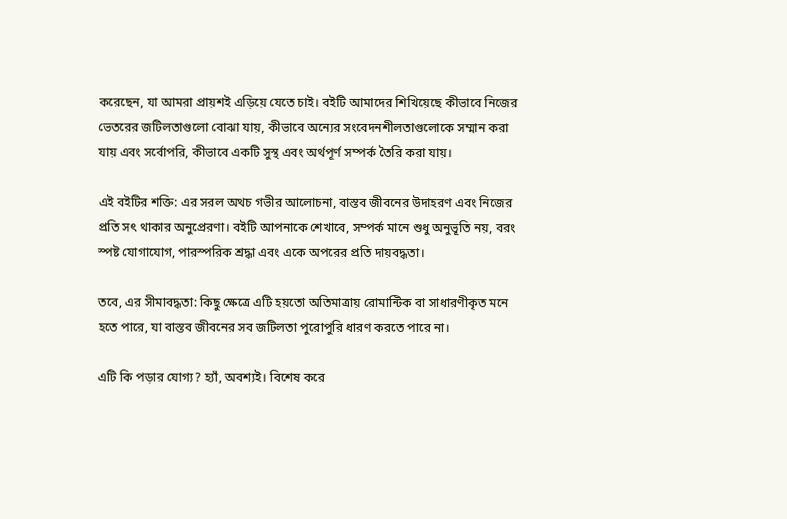করেছেন, যা আমরা প্রায়শই এড়িয়ে যেতে চাই। বইটি আমাদের শিখিয়েছে কীভাবে নিজের ভেতরের জটিলতাগুলো বোঝা যায়, কীভাবে অন্যের সংবেদনশীলতাগুলোকে সম্মান করা যায় এবং সর্বোপরি, কীভাবে একটি সুস্থ এবং অর্থপূর্ণ সম্পর্ক তৈরি করা যায়।

এই বইটির শক্তি: এর সরল অথচ গভীর আলোচনা, বাস্তব জীবনের উদাহরণ এবং নিজের প্রতি সৎ থাকার অনুপ্রেরণা। বইটি আপনাকে শেখাবে, সম্পর্ক মানে শুধু অনুভূতি নয়, বরং স্পষ্ট যোগাযোগ, পারস্পরিক শ্রদ্ধা এবং একে অপরের প্রতি দায়বদ্ধতা।

তবে, এর সীমাবদ্ধতা: কিছু ক্ষেত্রে এটি হয়তো অতিমাত্রায় রোমান্টিক বা সাধারণীকৃত মনে হতে পারে, যা বাস্তব জীবনের সব জটিলতা পুরোপুরি ধারণ করতে পারে না।

এটি কি পড়ার যোগ্য? হ্যাঁ, অবশ্যই। বিশেষ করে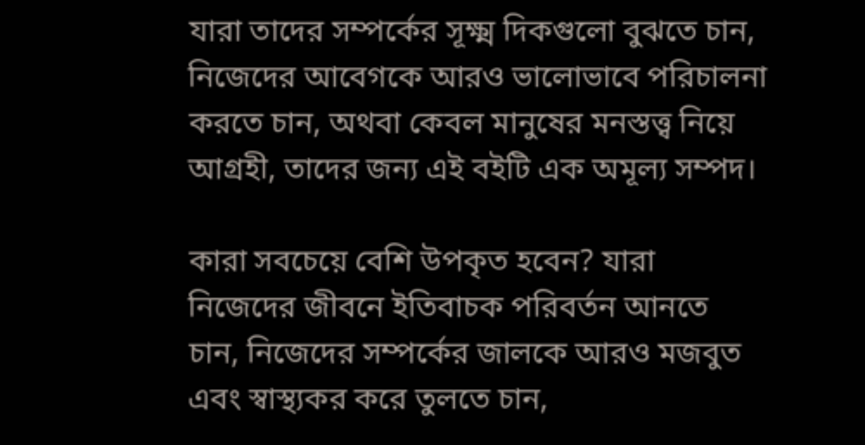যারা তাদের সম্পর্কের সূক্ষ্ম দিকগুলো বুঝতে চান, নিজেদের আবেগকে আরও ভালোভাবে পরিচালনা করতে চান, অথবা কেবল মানুষের মনস্তত্ত্ব নিয়ে আগ্রহী, তাদের জন্য এই বইটি এক অমূল্য সম্পদ।

কারা সবচেয়ে বেশি উপকৃত হবেন? যারা নিজেদের জীবনে ইতিবাচক পরিবর্তন আনতে চান, নিজেদের সম্পর্কের জালকে আরও মজবুত এবং স্বাস্থ্যকর করে তুলতে চান,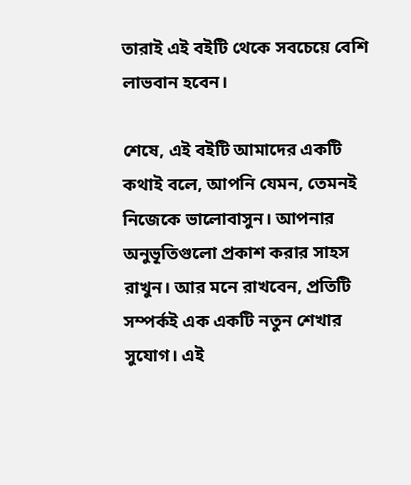তারাই এই বইটি থেকে সবচেয়ে বেশি লাভবান হবেন।

শেষে, এই বইটি আমাদের একটি কথাই বলে, আপনি যেমন, তেমনই নিজেকে ভালোবাসুন। আপনার অনুভূতিগুলো প্রকাশ করার সাহস রাখুন। আর মনে রাখবেন, প্রতিটি সম্পর্কই এক একটি নতুন শেখার সুযোগ। এই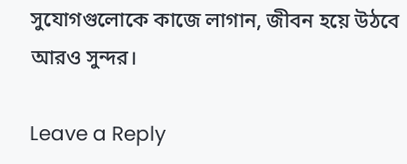সুযোগগুলোকে কাজে লাগান, জীবন হয়ে উঠবে আরও সুন্দর।

Leave a Reply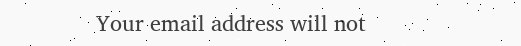Your email address will not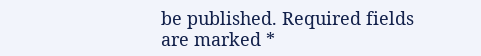be published. Required fields are marked *